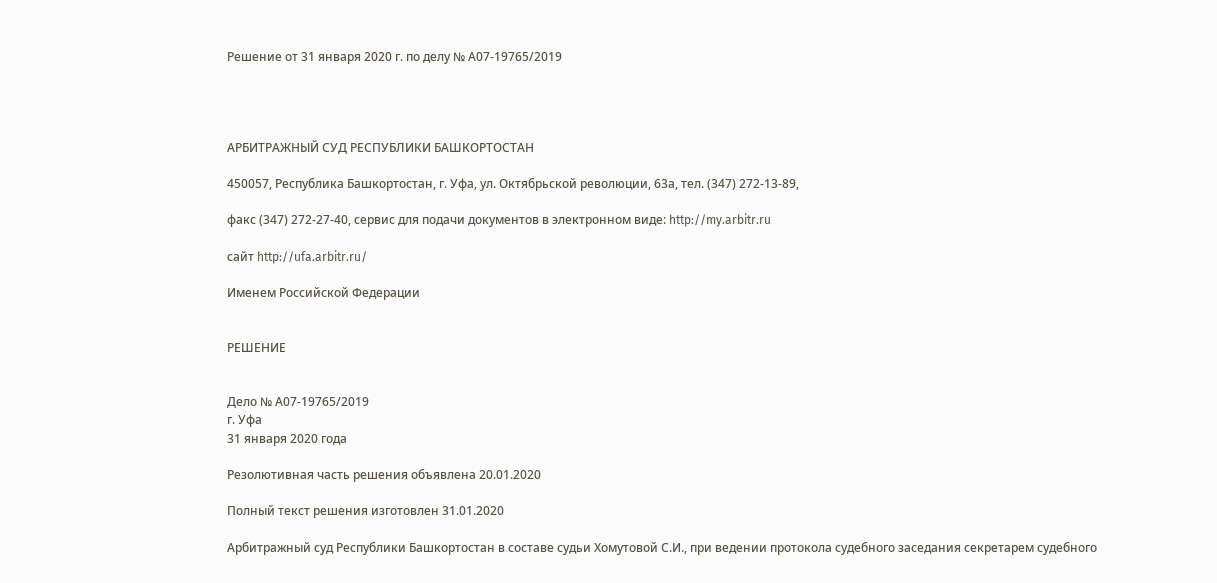Решение от 31 января 2020 г. по делу № А07-19765/2019




АРБИТРАЖНЫЙ СУД РЕСПУБЛИКИ БАШКОРТОСТАН

450057, Республика Башкортостан, г. Уфа, ул. Октябрьской революции, 63а, тел. (347) 272-13-89,

факс (347) 272-27-40, сервис для подачи документов в электронном виде: http://my.arbitr.ru

сайт http://ufa.arbitr.ru/

Именем Российской Федерации


РЕШЕНИЕ


Дело № А07-19765/2019
г. Уфа
31 января 2020 года

Резолютивная часть решения объявлена 20.01.2020

Полный текст решения изготовлен 31.01.2020

Арбитражный суд Республики Башкортостан в составе судьи Хомутовой С.И., при ведении протокола судебного заседания секретарем судебного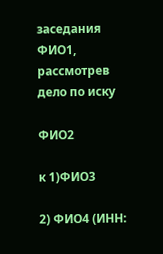заседания ФИО1, рассмотрев дело по иску

ФИО2

к 1)ФИО3

2) ФИО4 (ИНН: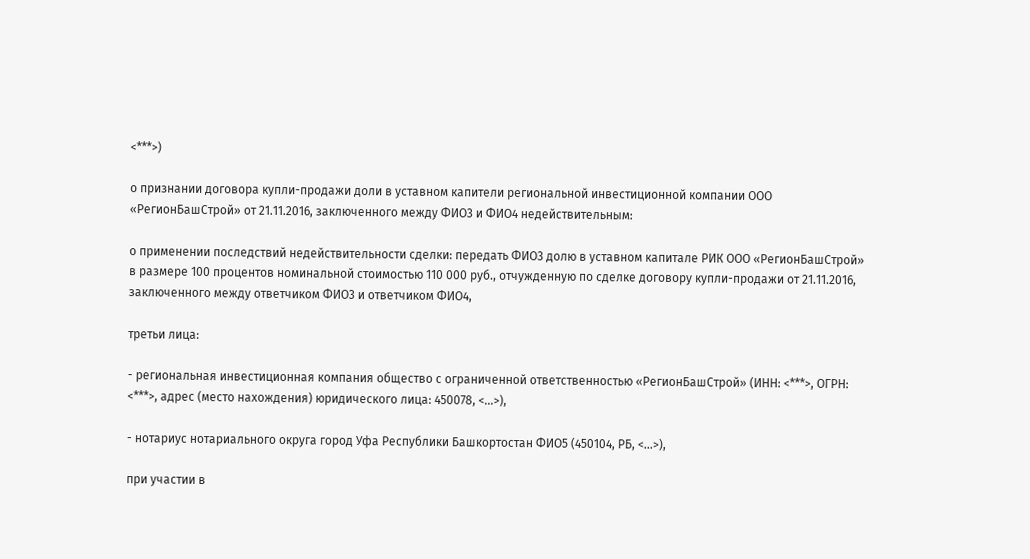<***>)

о признании договора купли-продажи доли в уставном капители региональной инвестиционной компании ООО «РегионБашСтрой» от 21.11.2016, заключенного между ФИО3 и ФИО4 недействительным:

о применении последствий недействительности сделки: передать ФИО3 долю в уставном капитале РИК ООО «РегионБашСтрой» в размере 100 процентов номинальной стоимостью 110 000 руб., отчужденную по сделке договору купли-продажи от 21.11.2016, заключенного между ответчиком ФИО3 и ответчиком ФИО4,

третьи лица:

- региональная инвестиционная компания общество с ограниченной ответственностью «РегионБашСтрой» (ИНН: <***>, ОГРН: <***>, адрес (место нахождения) юридического лица: 450078, <...>),

- нотариус нотариального округа город Уфа Республики Башкортостан ФИО5 (450104, РБ, <...>),

при участии в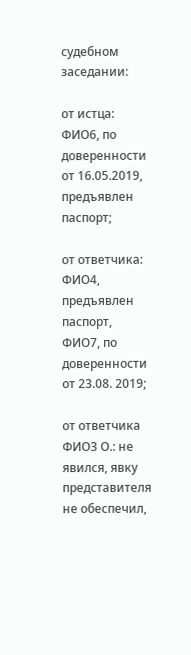судебном заседании:

от истца: ФИО6, по доверенности от 16.05.2019, предъявлен паспорт;

от ответчика: ФИО4, предъявлен паспорт, ФИО7, по доверенности от 23.08. 2019;

от ответчика ФИО3 О.: не явился, явку представителя не обеспечил,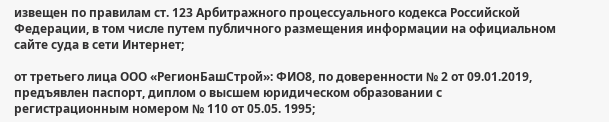извещен по правилам ст. 123 Арбитражного процессуального кодекса Российской Федерации, в том числе путем публичного размещения информации на официальном сайте суда в сети Интернет;

от третьего лица ООО «РегионБашСтрой»: ФИО8, по доверенности № 2 от 09.01.2019, предъявлен паспорт, диплом о высшем юридическом образовании с регистрационным номером № 110 от 05.05. 1995;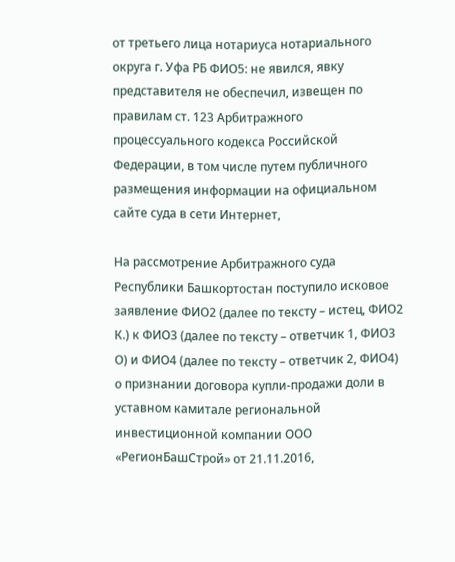от третьего лица нотариуса нотариального округа г. Уфа РБ ФИО5: не явился, явку представителя не обеспечил, извещен по правилам ст. 123 Арбитражного процессуального кодекса Российской Федерации, в том числе путем публичного размещения информации на официальном сайте суда в сети Интернет,

На рассмотрение Арбитражного суда Республики Башкортостан поступило исковое заявление ФИО2 (далее по тексту – истец, ФИО2 К.) к ФИО3 (далее по тексту – ответчик 1, ФИО3 О) и ФИО4 (далее по тексту – ответчик 2, ФИО4) о признании договора купли-продажи доли в уставном камитале региональной инвестиционной компании ООО «РегионБашСтрой» от 21.11.2016,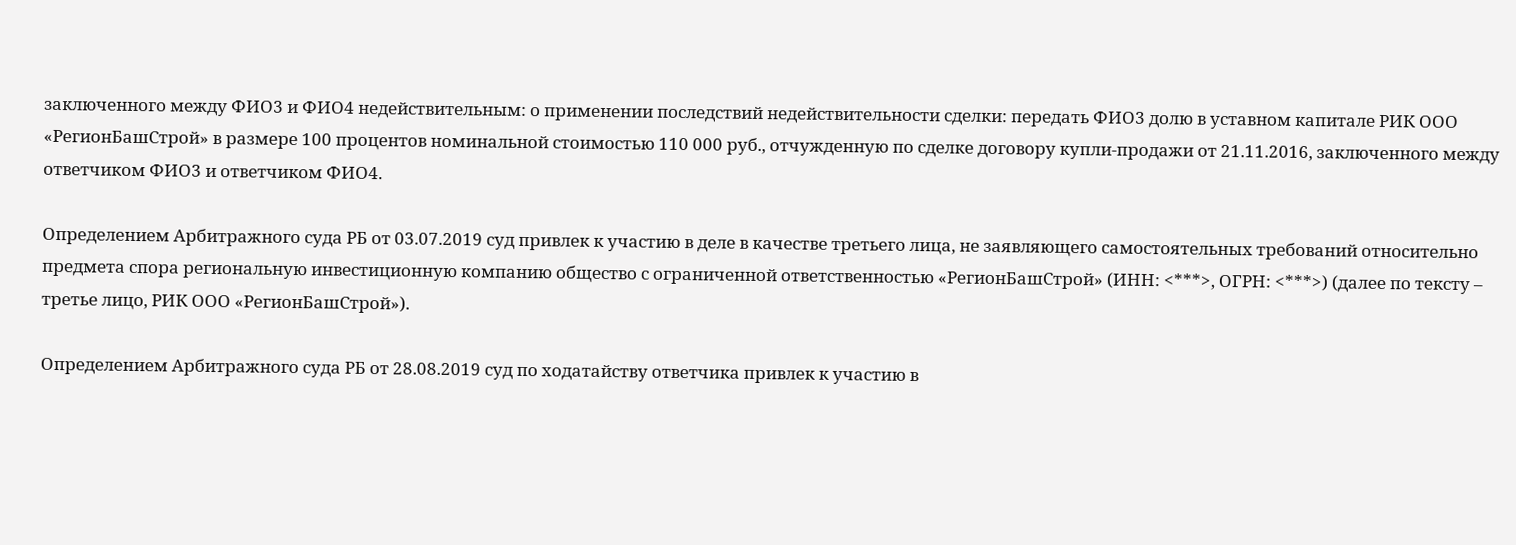заключенного между ФИО3 и ФИО4 недействительным: о применении последствий недействительности сделки: передать ФИО3 долю в уставном капитале РИК ООО «РегионБашСтрой» в размере 100 процентов номинальной стоимостью 110 000 руб., отчужденную по сделке договору купли-продажи от 21.11.2016, заключенного между ответчиком ФИО3 и ответчиком ФИО4.

Определением Арбитражного суда РБ от 03.07.2019 суд привлек к участию в деле в качестве третьего лица, не заявляющего самостоятельных требований относительно предмета спора региональную инвестиционную компанию общество с ограниченной ответственностью «РегионБашСтрой» (ИНН: <***>, ОГРН: <***>) (далее по тексту – третье лицо, РИК ООО «РегионБашСтрой»).

Определением Арбитражного суда РБ от 28.08.2019 суд по ходатайству ответчика привлек к участию в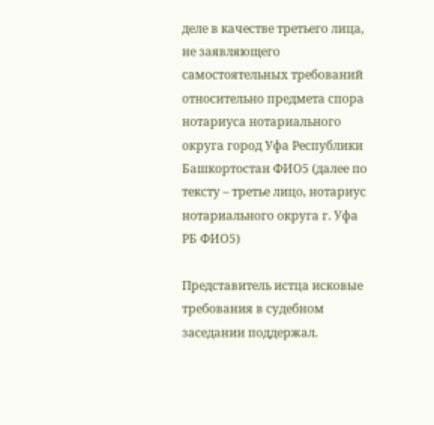деле в качестве третьего лица, не заявляющего самостоятельных требований относительно предмета спора нотариуса нотариального округа город Уфа Республики Башкортостан ФИО5 (далее по тексту – третье лицо, нотариус нотариального округа г. Уфа РБ ФИО5)

Представитель истца исковые требования в судебном заседании поддержал.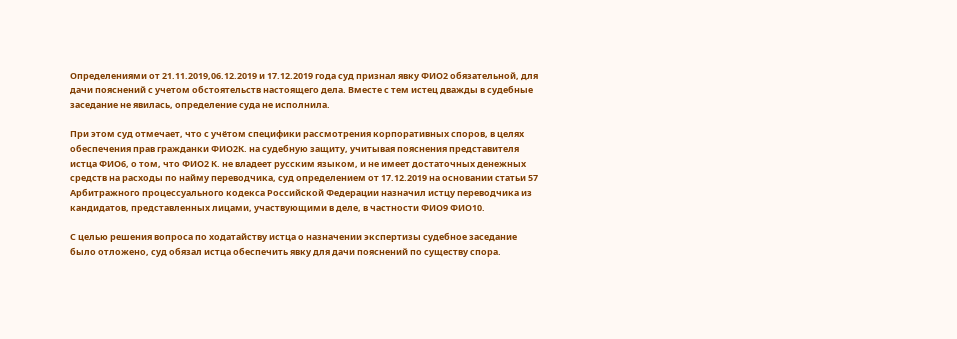Определениями от 21.11.2019,06.12.2019 и 17.12.2019 года суд признал явку ФИО2 обязательной, для дачи пояснений с учетом обстоятельств настоящего дела. Вместе с тем истец дважды в судебные заседание не явилась, определение суда не исполнила.

При этом суд отмечает, что с учётом специфики рассмотрения корпоративных споров, в целях обеспечения прав гражданки ФИО2К. на судебную защиту, учитывая пояснения представителя истца ФИО6, о том, что ФИО2 К. не владеет русским языком, и не имеет достаточных денежных средств на расходы по найму переводчика, суд определением от 17.12.2019 на основании статьи 57 Арбитражного процессуального кодекса Российской Федерации назначил истцу переводчика из кандидатов, представленных лицами, участвующими в деле, в частности ФИО9 ФИО10.

С целью решения вопроса по ходатайству истца о назначении экспертизы судебное заседание было отложено, суд обязал истца обеспечить явку для дачи пояснений по существу спора.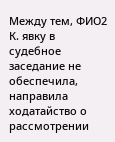Между тем, ФИО2 К. явку в судебное заседание не обеспечила, направила ходатайство о рассмотрении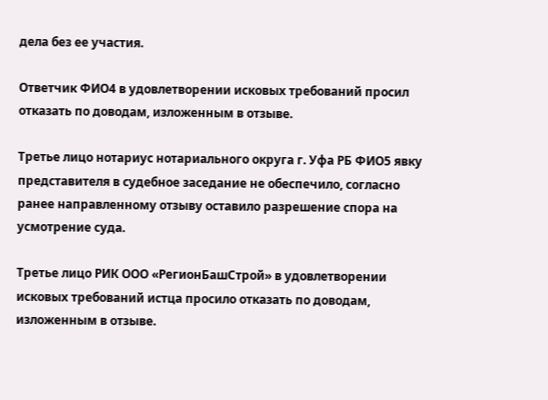дела без ее участия.

Ответчик ФИО4 в удовлетворении исковых требований просил отказать по доводам, изложенным в отзыве.

Третье лицо нотариус нотариального округа г. Уфа РБ ФИО5 явку представителя в судебное заседание не обеспечило, согласно ранее направленному отзыву оставило разрешение спора на усмотрение суда.

Третье лицо РИК ООО «РегионБашСтрой» в удовлетворении исковых требований истца просило отказать по доводам, изложенным в отзыве.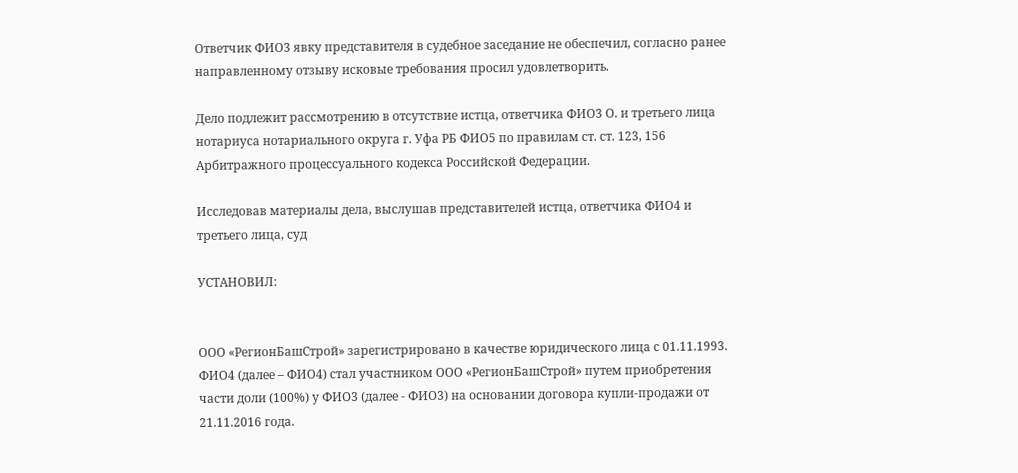Ответчик ФИО3 явку представителя в судебное заседание не обеспечил, согласно ранее направленному отзыву исковые требования просил удовлетворить.

Дело подлежит рассмотрению в отсутствие истца, ответчика ФИО3 О. и третьего лица нотариуса нотариального округа г. Уфа РБ ФИО5 по правилам ст. ст. 123, 156 Арбитражного процессуального кодекса Российской Федерации.

Исследовав материалы дела, выслушав представителей истца, ответчика ФИО4 и третьего лица, суд

УСТАНОВИЛ:


ООО «РегионБашСтрой» зарегистрировано в качестве юридического лица с 01.11.1993. ФИО4 (далее – ФИО4) стал участником ООО «РегионБашСтрой» путем приобретения части доли (100%) у ФИО3 (далее - ФИО3) на основании договора купли-продажи от 21.11.2016 года.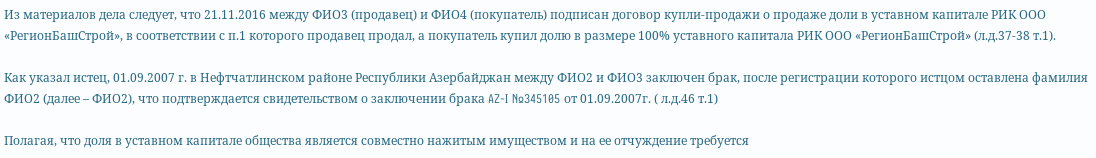Из материалов дела следует, что 21.11.2016 между ФИО3 (продавец) и ФИО4 (покупатель) подписан договор купли-продажи о продаже доли в уставном капитале РИК ООО «РегионБашСтрой», в соответствии с п.1 которого продавец продал, а покупатель купил долю в размере 100% уставного капитала РИК ООО «РегионБашСтрой» (л.д.37-38 т.1).

Как указал истец, 01.09.2007 г. в Нефтчатлинском районе Республики Азербайджан между ФИО2 и ФИО3 заключен брак, после регистрации которого истцом оставлена фамилия ФИО2 (далее – ФИО2), что подтверждается свидетельством о заключении брака AZ-I №345105 от 01.09.2007г. ( л.д.46 т.1)

Полагая, что доля в уставном капитале общества является совместно нажитым имуществом и на ее отчуждение требуется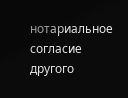нотариальное согласие другого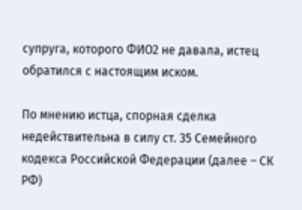супруга, которого ФИО2 не давала, истец обратился с настоящим иском.

По мнению истца, спорная сделка недействительна в силу ст. 35 Семейного кодекса Российской Федерации (далее – СК РФ)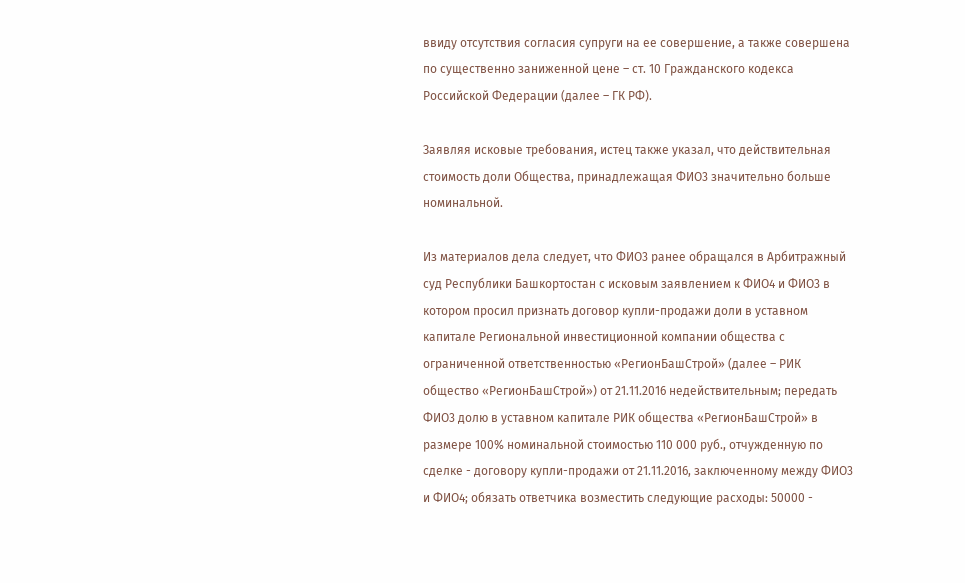ввиду отсутствия согласия супруги на ее совершение, а также совершена по существенно заниженной цене – ст. 10 Гражданского кодекса Российской Федерации (далее – ГК РФ).

Заявляя исковые требования, истец также указал, что действительная стоимость доли Общества, принадлежащая ФИО3 значительно больше номинальной.

Из материалов дела следует, что ФИО3 ранее обращался в Арбитражный суд Республики Башкортостан с исковым заявлением к ФИО4 и ФИО3 в котором просил признать договор купли-продажи доли в уставном капитале Региональной инвестиционной компании общества с ограниченной ответственностью «РегионБашСтрой» (далее – РИК общество «РегионБашСтрой») от 21.11.2016 недействительным; передать ФИО3 долю в уставном капитале РИК общества «РегионБашСтрой» в размере 100% номинальной стоимостью 110 000 руб., отчужденную по сделке - договору купли-продажи от 21.11.2016, заключенному между ФИО3 и ФИО4; обязать ответчика возместить следующие расходы: 50000 -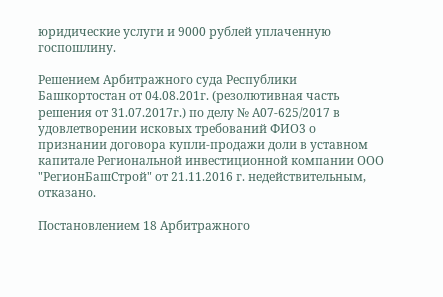юридические услуги и 9000 рублей уплаченную госпошлину.

Решением Арбитражного суда Республики Башкортостан от 04.08.201г. (резолютивная часть решения от 31.07.2017г.) по делу № А07-625/2017 в удовлетворении исковых требований ФИО3 о признании договора купли-продажи доли в уставном капитале Региональной инвестиционной компании ООО "РегионБашСтрой" от 21.11.2016 г. недействительным, отказано.

Постановлением 18 Арбитражного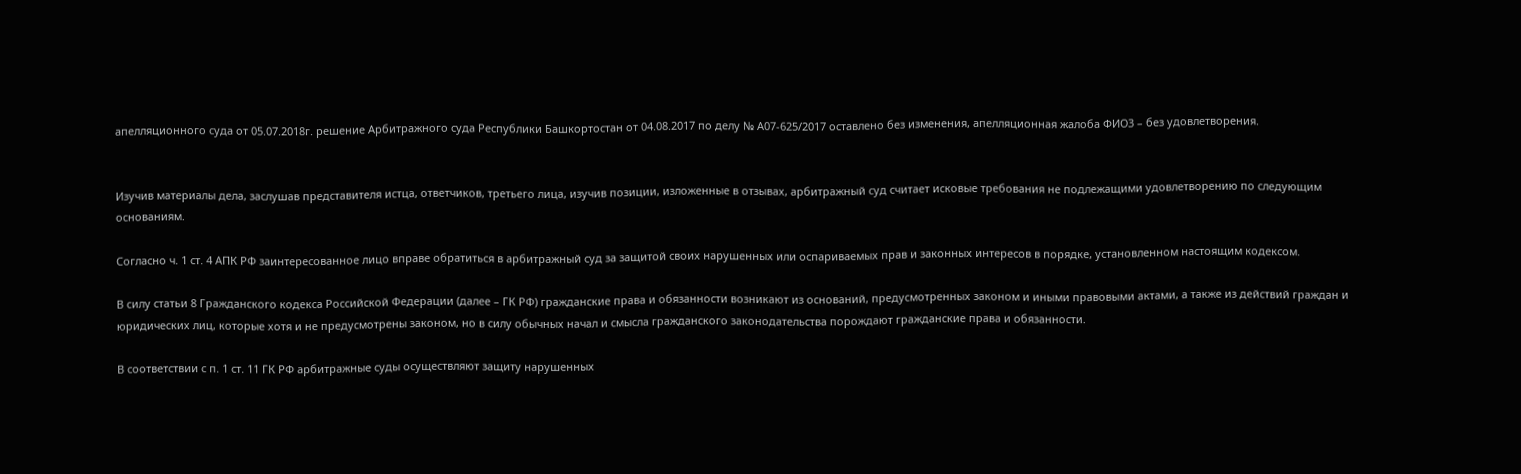апелляционного суда от 05.07.2018г. решение Арбитражного суда Республики Башкортостан от 04.08.2017 по делу № А07-625/2017 оставлено без изменения, апелляционная жалоба ФИО3 – без удовлетворения.


Изучив материалы дела, заслушав представителя истца, ответчиков, третьего лица, изучив позиции, изложенные в отзывах, арбитражный суд считает исковые требования не подлежащими удовлетворению по следующим основаниям.

Согласно ч. 1 ст. 4 АПК РФ заинтересованное лицо вправе обратиться в арбитражный суд за защитой своих нарушенных или оспариваемых прав и законных интересов в порядке, установленном настоящим кодексом.

В силу статьи 8 Гражданского кодекса Российской Федерации (далее – ГК РФ) гражданские права и обязанности возникают из оснований, предусмотренных законом и иными правовыми актами, а также из действий граждан и юридических лиц, которые хотя и не предусмотрены законом, но в силу обычных начал и смысла гражданского законодательства порождают гражданские права и обязанности.

В соответствии с п. 1 ст. 11 ГК РФ арбитражные суды осуществляют защиту нарушенных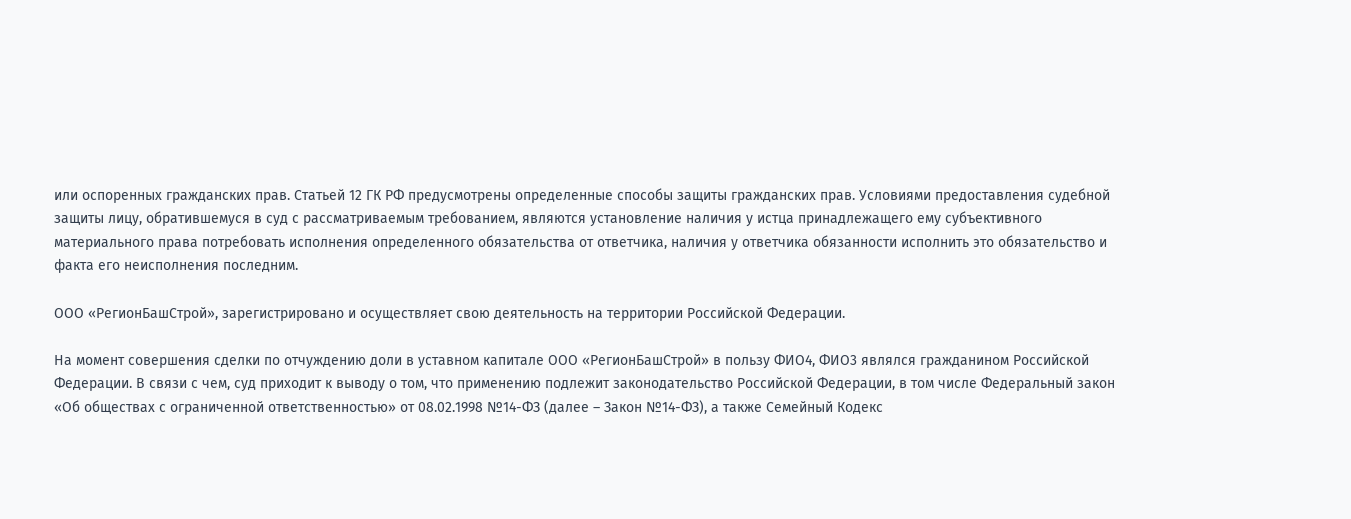или оспоренных гражданских прав. Статьей 12 ГК РФ предусмотрены определенные способы защиты гражданских прав. Условиями предоставления судебной защиты лицу, обратившемуся в суд с рассматриваемым требованием, являются установление наличия у истца принадлежащего ему субъективного материального права потребовать исполнения определенного обязательства от ответчика, наличия у ответчика обязанности исполнить это обязательство и факта его неисполнения последним.

ООО «РегионБашСтрой», зарегистрировано и осуществляет свою деятельность на территории Российской Федерации.

На момент совершения сделки по отчуждению доли в уставном капитале ООО «РегионБашСтрой» в пользу ФИО4, ФИО3 являлся гражданином Российской Федерации. В связи с чем, суд приходит к выводу о том, что применению подлежит законодательство Российской Федерации, в том числе Федеральный закон «Об обществах с ограниченной ответственностью» от 08.02.1998 №14-ФЗ (далее – Закон №14-ФЗ), а также Семейный Кодекс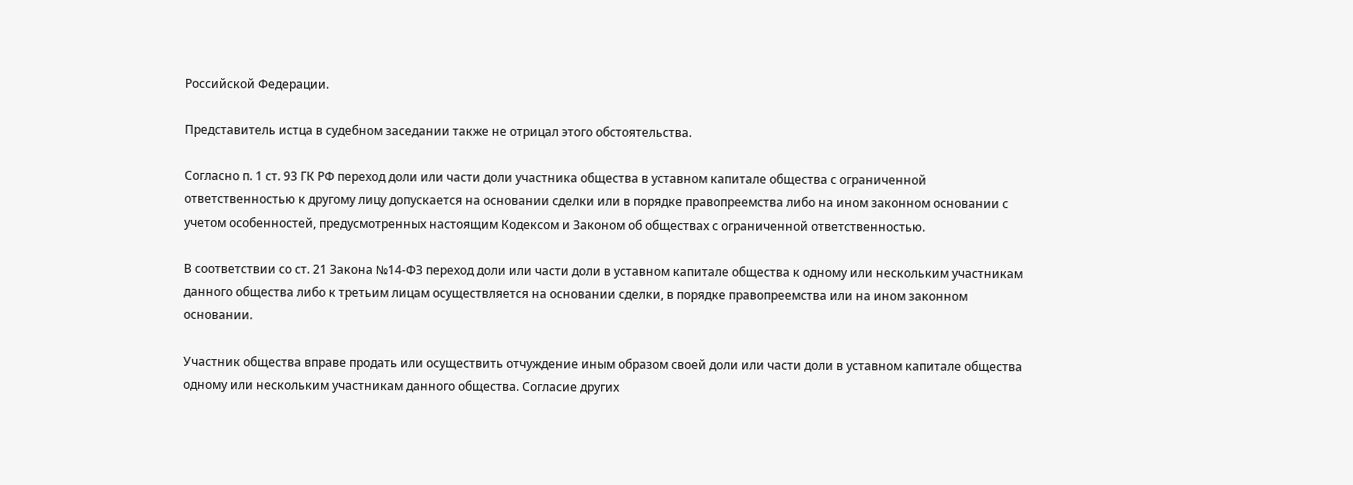Российской Федерации.

Представитель истца в судебном заседании также не отрицал этого обстоятельства.

Согласно п. 1 ст. 93 ГК РФ переход доли или части доли участника общества в уставном капитале общества с ограниченной ответственностью к другому лицу допускается на основании сделки или в порядке правопреемства либо на ином законном основании с учетом особенностей, предусмотренных настоящим Кодексом и Законом об обществах с ограниченной ответственностью.

В соответствии со ст. 21 Закона №14-ФЗ переход доли или части доли в уставном капитале общества к одному или нескольким участникам данного общества либо к третьим лицам осуществляется на основании сделки, в порядке правопреемства или на ином законном основании.

Участник общества вправе продать или осуществить отчуждение иным образом своей доли или части доли в уставном капитале общества одному или нескольким участникам данного общества. Согласие других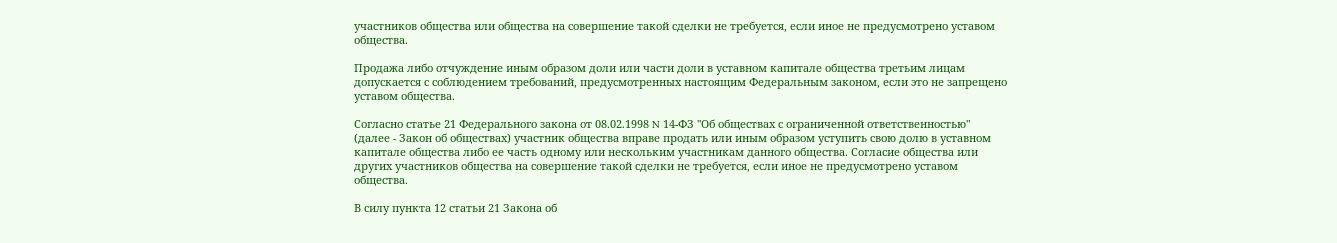участников общества или общества на совершение такой сделки не требуется, если иное не предусмотрено уставом общества.

Продажа либо отчуждение иным образом доли или части доли в уставном капитале общества третьим лицам допускается с соблюдением требований, предусмотренных настоящим Федеральным законом, если это не запрещено уставом общества.

Согласно статье 21 Федерального закона от 08.02.1998 N 14-ФЗ "Об обществах с ограниченной ответственностью" (далее - Закон об обществах) участник общества вправе продать или иным образом уступить свою долю в уставном капитале общества либо ее часть одному или нескольким участникам данного общества. Согласие общества или других участников общества на совершение такой сделки не требуется, если иное не предусмотрено уставом общества.

В силу пункта 12 статьи 21 Закона об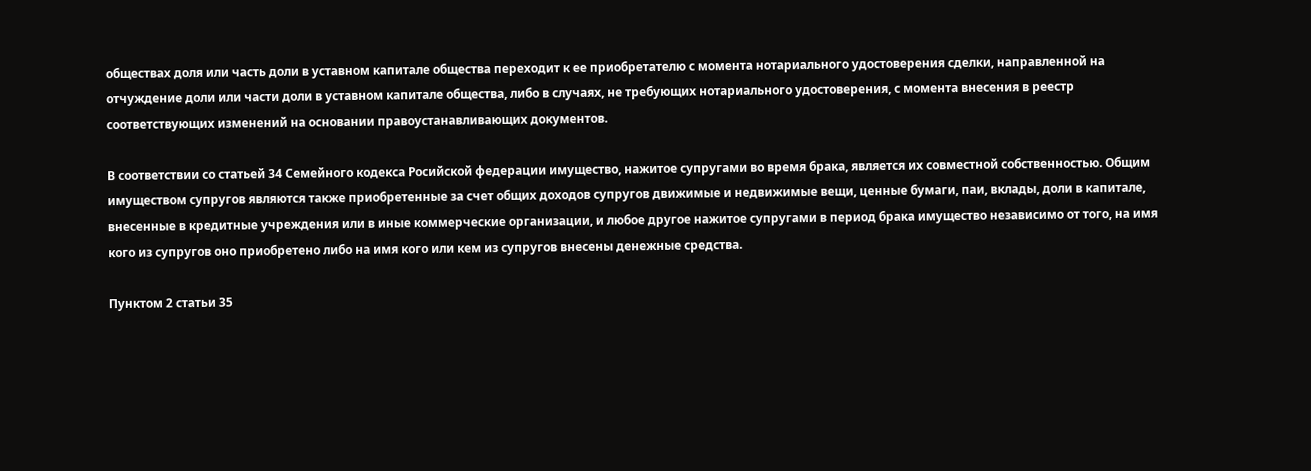обществах доля или часть доли в уставном капитале общества переходит к ее приобретателю с момента нотариального удостоверения сделки, направленной на отчуждение доли или части доли в уставном капитале общества, либо в случаях, не требующих нотариального удостоверения, с момента внесения в реестр соответствующих изменений на основании правоустанавливающих документов.

В соответствии со статьей 34 Семейного кодекса Росийской федерации имущество, нажитое супругами во время брака, является их совместной собственностью. Общим имуществом супругов являются также приобретенные за счет общих доходов супругов движимые и недвижимые вещи, ценные бумаги, паи, вклады, доли в капитале, внесенные в кредитные учреждения или в иные коммерческие организации, и любое другое нажитое супругами в период брака имущество независимо от того, на имя кого из супругов оно приобретено либо на имя кого или кем из супругов внесены денежные средства.

Пунктом 2 статьи 35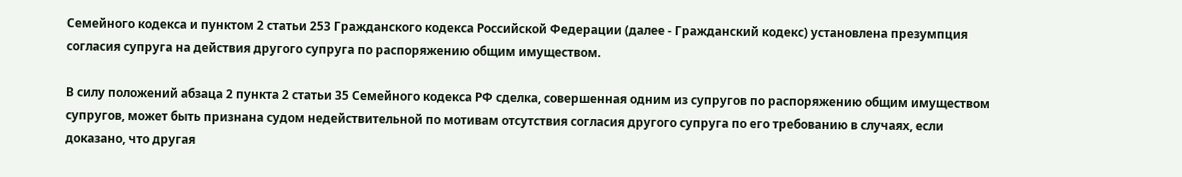Семейного кодекса и пунктом 2 статьи 253 Гражданского кодекса Российской Федерации (далее - Гражданский кодекс) установлена презумпция согласия супруга на действия другого супруга по распоряжению общим имуществом.

В силу положений абзаца 2 пункта 2 статьи 35 Семейного кодекса РФ сделка, совершенная одним из супругов по распоряжению общим имуществом супругов, может быть признана судом недействительной по мотивам отсутствия согласия другого супруга по его требованию в случаях, если доказано, что другая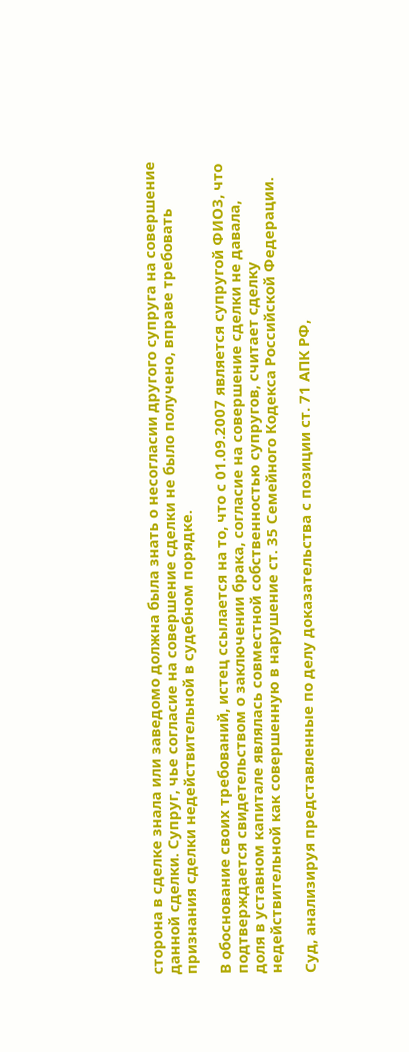сторона в сделке знала или заведомо должна была знать о несогласии другого супруга на совершение данной сделки. Супруг, чье согласие на совершение сделки не было получено, вправе требовать признания сделки недействительной в судебном порядке.

В обоснование своих требований, истец ссылается на то, что с 01.09.2007 является супругой ФИО3, что подтверждается свидетельством о заключении брака, согласие на совершение сделки не давала, доля в уставном капитале являлась совместной собственностью супругов, считает сделку недействительной как совершенную в нарушение ст. 35 Семейного Кодекса Российской Федерации.

Суд, анализируя представленные по делу доказательства с позиции ст. 71 АПК РФ,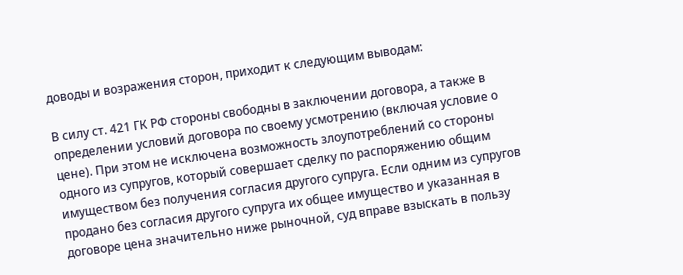доводы и возражения сторон, приходит к следующим выводам:

В силу ст. 421 ГК РФ стороны свободны в заключении договора, а также в определении условий договора по своему усмотрению (включая условие о цене). При этом не исключена возможность злоупотреблений со стороны одного из супругов, который совершает сделку по распоряжению общим имуществом без получения согласия другого супруга. Если одним из супругов продано без согласия другого супруга их общее имущество и указанная в договоре цена значительно ниже рыночной, суд вправе взыскать в пользу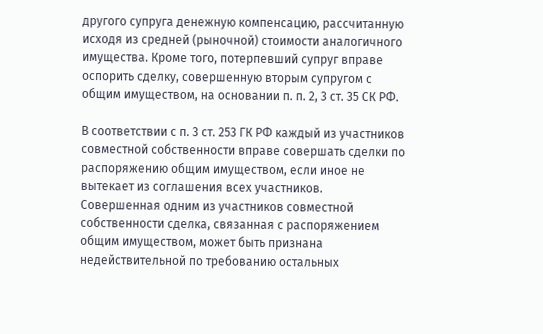другого супруга денежную компенсацию, рассчитанную исходя из средней (рыночной) стоимости аналогичного имущества. Кроме того, потерпевший супруг вправе оспорить сделку, совершенную вторым супругом с общим имуществом, на основании п. п. 2, 3 ст. 35 СК РФ.

В соответствии с п. 3 ст. 253 ГК РФ каждый из участников совместной собственности вправе совершать сделки по распоряжению общим имуществом, если иное не вытекает из соглашения всех участников. Совершенная одним из участников совместной собственности сделка, связанная с распоряжением общим имуществом, может быть признана недействительной по требованию остальных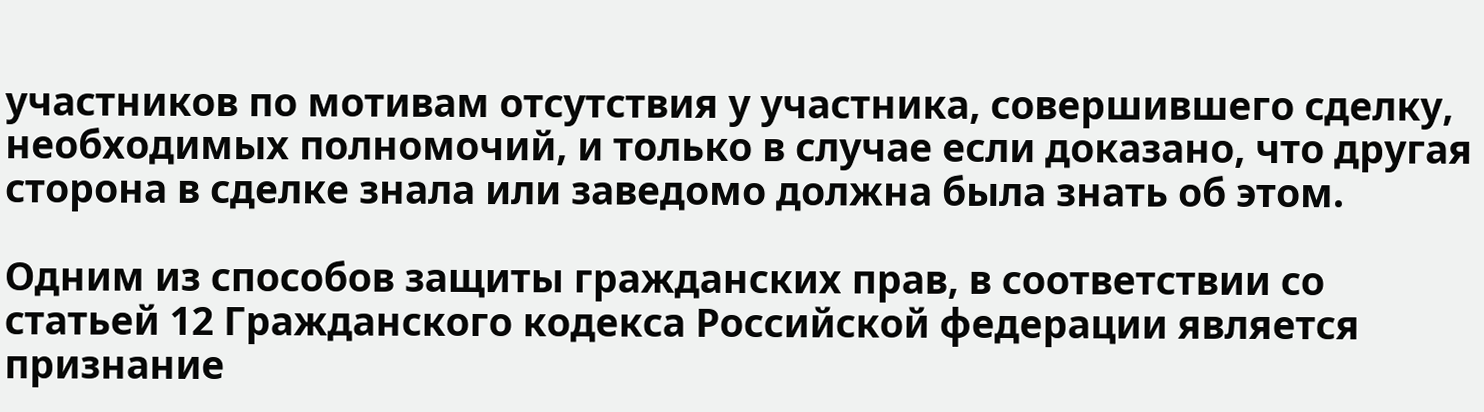участников по мотивам отсутствия у участника, совершившего сделку, необходимых полномочий, и только в случае если доказано, что другая сторона в сделке знала или заведомо должна была знать об этом.

Одним из способов защиты гражданских прав, в соответствии со статьей 12 Гражданского кодекса Российской федерации является признание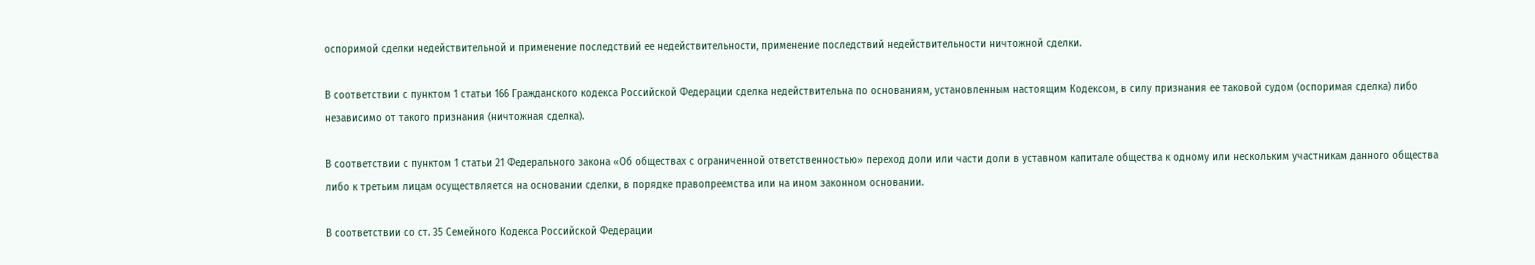оспоримой сделки недействительной и применение последствий ее недействительности, применение последствий недействительности ничтожной сделки.

В соответствии с пунктом 1 статьи 166 Гражданского кодекса Российской Федерации сделка недействительна по основаниям, установленным настоящим Кодексом, в силу признания ее таковой судом (оспоримая сделка) либо независимо от такого признания (ничтожная сделка).

В соответствии с пунктом 1 статьи 21 Федерального закона «Об обществах с ограниченной ответственностью» переход доли или части доли в уставном капитале общества к одному или нескольким участникам данного общества либо к третьим лицам осуществляется на основании сделки, в порядке правопреемства или на ином законном основании.

В соответствии со ст. 35 Семейного Кодекса Российской Федерации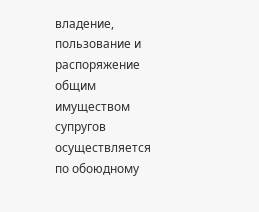владение, пользование и распоряжение общим имуществом супругов осуществляется по обоюдному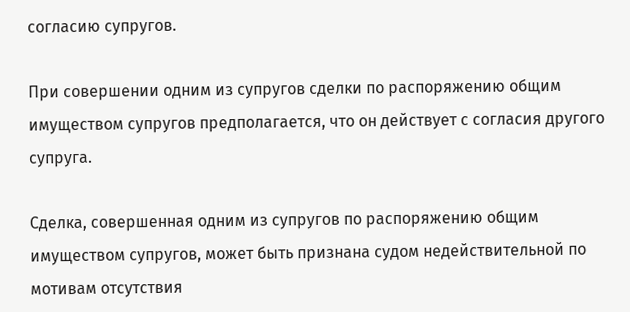согласию супругов.

При совершении одним из супругов сделки по распоряжению общим имуществом супругов предполагается, что он действует с согласия другого супруга.

Сделка, совершенная одним из супругов по распоряжению общим имуществом супругов, может быть признана судом недействительной по мотивам отсутствия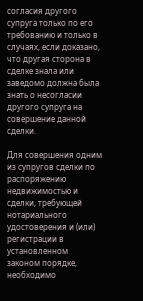согласия другого супруга только по его требованию и только в случаях, если доказано, что другая сторона в сделке знала или заведомо должна была знать о несогласии другого супруга на совершение данной сделки.

Для совершения одним из супругов сделки по распоряжению недвижимостью и сделки, требующей нотариального удостоверения и (или) регистрации в установленном законом порядке, необходимо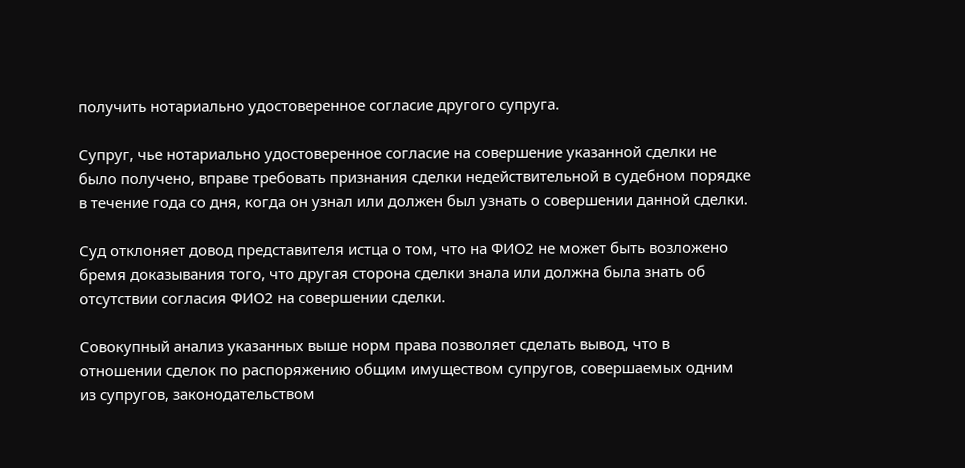получить нотариально удостоверенное согласие другого супруга.

Супруг, чье нотариально удостоверенное согласие на совершение указанной сделки не было получено, вправе требовать признания сделки недействительной в судебном порядке в течение года со дня, когда он узнал или должен был узнать о совершении данной сделки.

Суд отклоняет довод представителя истца о том, что на ФИО2 не может быть возложено бремя доказывания того, что другая сторона сделки знала или должна была знать об отсутствии согласия ФИО2 на совершении сделки.

Совокупный анализ указанных выше норм права позволяет сделать вывод, что в отношении сделок по распоряжению общим имуществом супругов, совершаемых одним из супругов, законодательством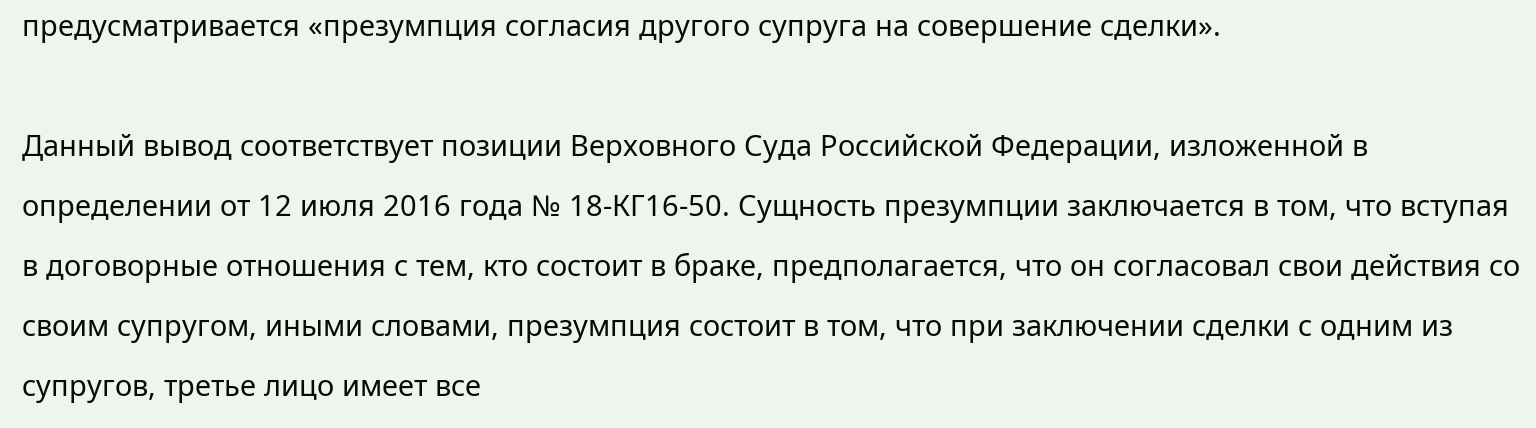предусматривается «презумпция согласия другого супруга на совершение сделки».

Данный вывод соответствует позиции Верховного Суда Российской Федерации, изложенной в определении от 12 июля 2016 года № 18-КГ16-50. Сущность презумпции заключается в том, что вступая в договорные отношения с тем, кто состоит в браке, предполагается, что он согласовал свои действия со своим супругом, иными словами, презумпция состоит в том, что при заключении сделки с одним из супругов, третье лицо имеет все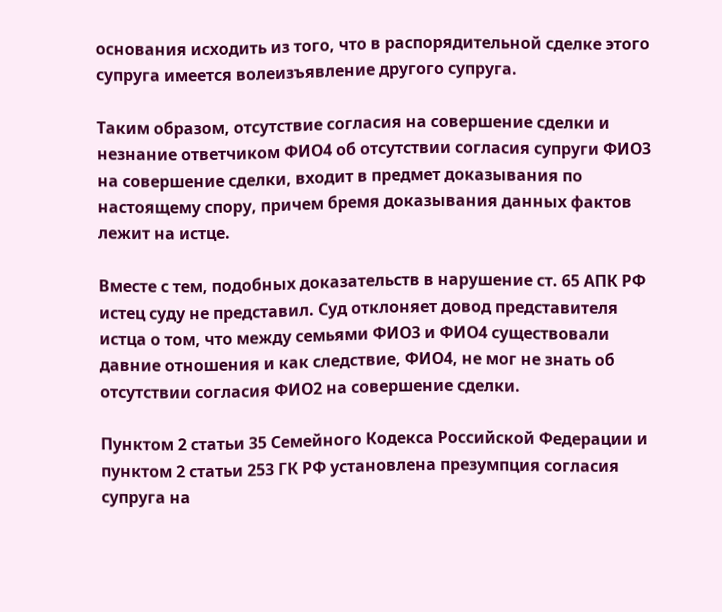основания исходить из того, что в распорядительной сделке этого супруга имеется волеизъявление другого супруга.

Таким образом, отсутствие согласия на совершение сделки и незнание ответчиком ФИО4 об отсутствии согласия супруги ФИО3 на совершение сделки, входит в предмет доказывания по настоящему спору, причем бремя доказывания данных фактов лежит на истце.

Вместе с тем, подобных доказательств в нарушение ст. 65 АПК РФ истец суду не представил. Суд отклоняет довод представителя истца о том, что между семьями ФИО3 и ФИО4 существовали давние отношения и как следствие, ФИО4, не мог не знать об отсутствии согласия ФИО2 на совершение сделки.

Пунктом 2 статьи 35 Семейного Кодекса Российской Федерации и пунктом 2 статьи 253 ГК РФ установлена презумпция согласия супруга на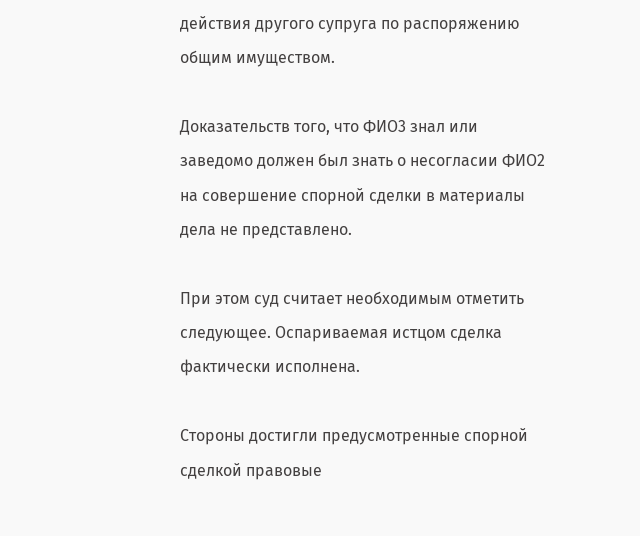действия другого супруга по распоряжению общим имуществом.

Доказательств того, что ФИО3 знал или заведомо должен был знать о несогласии ФИО2 на совершение спорной сделки в материалы дела не представлено.

При этом суд считает необходимым отметить следующее. Оспариваемая истцом сделка фактически исполнена.

Стороны достигли предусмотренные спорной сделкой правовые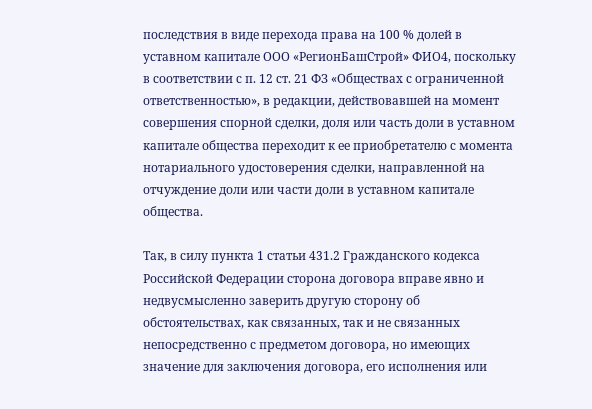последствия в виде перехода права на 100 % долей в уставном капитале ООО «РегионБашСтрой» ФИО4, поскольку в соответствии с п. 12 ст. 21 ФЗ «Обществах с ограниченной ответственностью», в редакции, действовавшей на момент совершения спорной сделки, доля или часть доли в уставном капитале общества переходит к ее приобретателю с момента нотариального удостоверения сделки, направленной на отчуждение доли или части доли в уставном капитале общества.

Так, в силу пункта 1 статьи 431.2 Гражданского кодекса Российской Федерации сторона договора вправе явно и недвусмысленно заверить другую сторону об обстоятельствах, как связанных, так и не связанных непосредственно с предметом договора, но имеющих значение для заключения договора, его исполнения или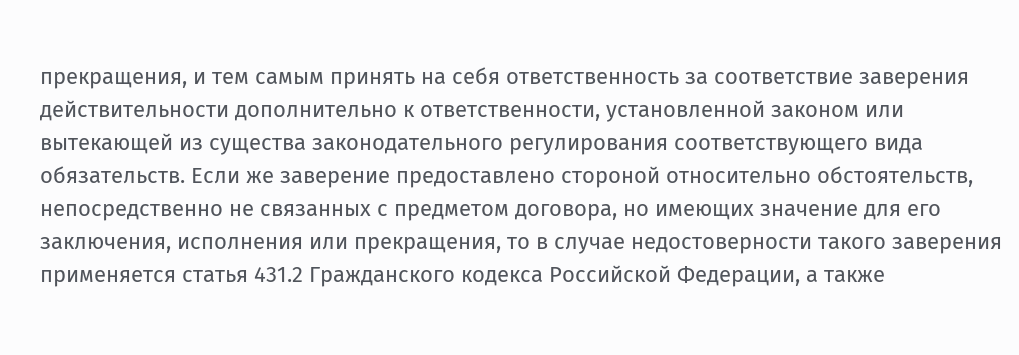прекращения, и тем самым принять на себя ответственность за соответствие заверения действительности дополнительно к ответственности, установленной законом или вытекающей из существа законодательного регулирования соответствующего вида обязательств. Если же заверение предоставлено стороной относительно обстоятельств, непосредственно не связанных с предметом договора, но имеющих значение для его заключения, исполнения или прекращения, то в случае недостоверности такого заверения применяется статья 431.2 Гражданского кодекса Российской Федерации, а также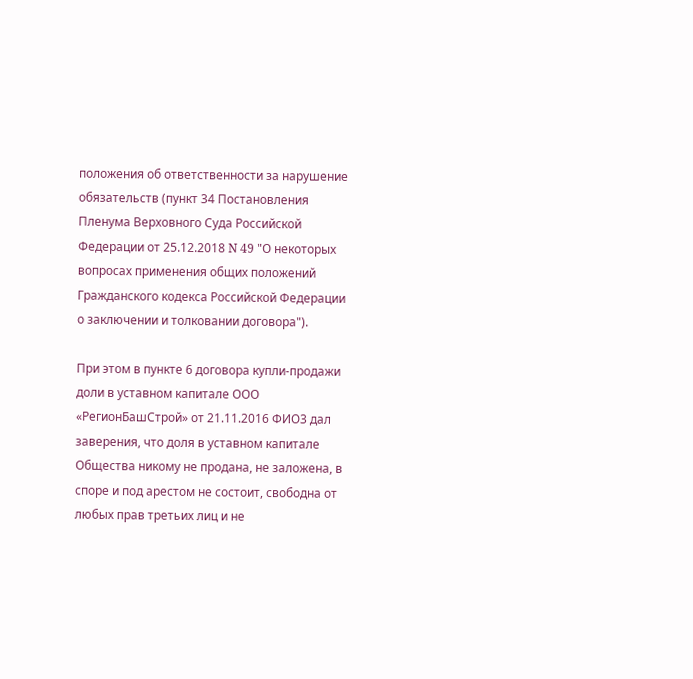положения об ответственности за нарушение обязательств (пункт 34 Постановления Пленума Верховного Суда Российской Федерации от 25.12.2018 N 49 "О некоторых вопросах применения общих положений Гражданского кодекса Российской Федерации о заключении и толковании договора").

При этом в пункте 6 договора купли-продажи доли в уставном капитале ООО «РегионБашСтрой» от 21.11.2016 ФИО3 дал заверения, что доля в уставном капитале Общества никому не продана, не заложена, в споре и под арестом не состоит, свободна от любых прав третьих лиц и не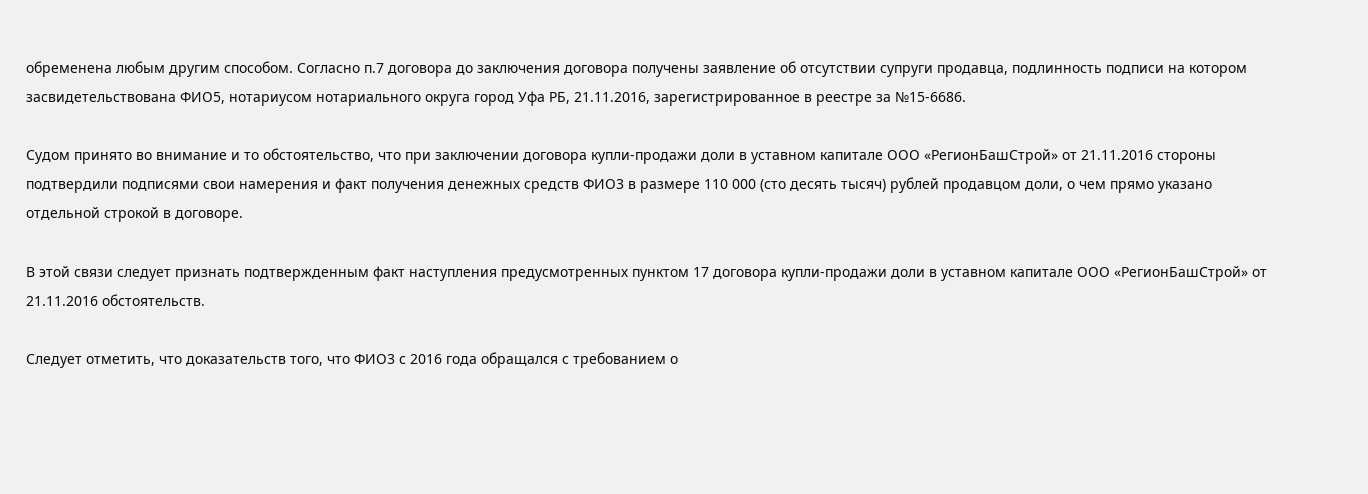обременена любым другим способом. Согласно п.7 договора до заключения договора получены заявление об отсутствии супруги продавца, подлинность подписи на котором засвидетельствована ФИО5, нотариусом нотариального округа город Уфа РБ, 21.11.2016, зарегистрированное в реестре за №15-6686.

Судом принято во внимание и то обстоятельство, что при заключении договора купли-продажи доли в уставном капитале ООО «РегионБашСтрой» от 21.11.2016 стороны подтвердили подписями свои намерения и факт получения денежных средств ФИО3 в размере 110 000 (сто десять тысяч) рублей продавцом доли, о чем прямо указано отдельной строкой в договоре.

В этой связи следует признать подтвержденным факт наступления предусмотренных пунктом 17 договора купли-продажи доли в уставном капитале ООО «РегионБашСтрой» от 21.11.2016 обстоятельств.

Следует отметить, что доказательств того, что ФИО3 с 2016 года обращался с требованием о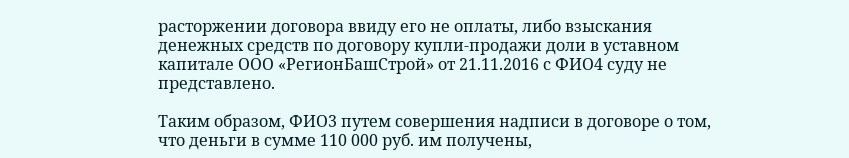расторжении договора ввиду его не оплаты, либо взыскания денежных средств по договору купли-продажи доли в уставном капитале ООО «РегионБашСтрой» от 21.11.2016 с ФИО4 суду не представлено.

Таким образом, ФИО3 путем совершения надписи в договоре о том, что деньги в сумме 110 000 руб. им получены,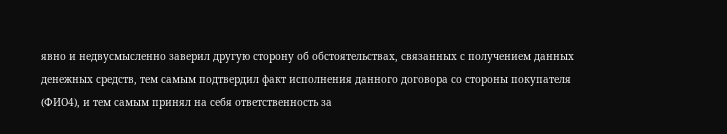явно и недвусмысленно заверил другую сторону об обстоятельствах, связанных с получением данных денежных средств, тем самым подтвердил факт исполнения данного договора со стороны покупателя (ФИО4), и тем самым принял на себя ответственность за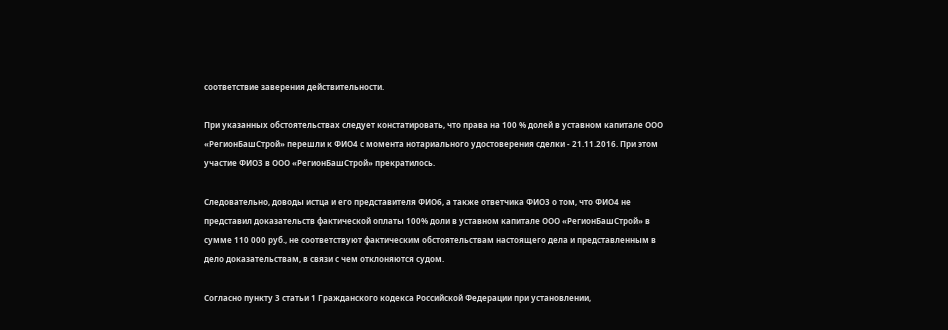соответствие заверения действительности.

При указанных обстоятельствах следует констатировать, что права на 100 % долей в уставном капитале ООО «РегионБашСтрой» перешли к ФИО4 с момента нотариального удостоверения сделки - 21.11.2016. При этом участие ФИО3 в ООО «РегионБашСтрой» прекратилось.

Следовательно, доводы истца и его представителя ФИО6, а также ответчика ФИО3 о том, что ФИО4 не представил доказательств фактической оплаты 100% доли в уставном капитале ООО «РегионБашСтрой» в сумме 110 000 руб., не соответствуют фактическим обстоятельствам настоящего дела и представленным в дело доказательствам, в связи с чем отклоняются судом.

Согласно пункту 3 статьи 1 Гражданского кодекса Российской Федерации при установлении,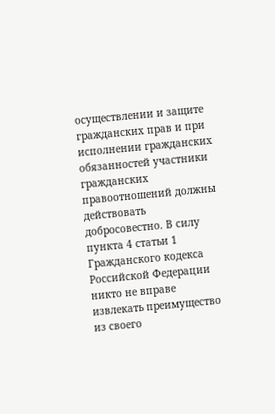осуществлении и защите гражданских прав и при исполнении гражданских обязанностей участники гражданских правоотношений должны действовать добросовестно. В силу пункта 4 статьи 1 Гражданского кодекса Российской Федерации никто не вправе извлекать преимущество из своего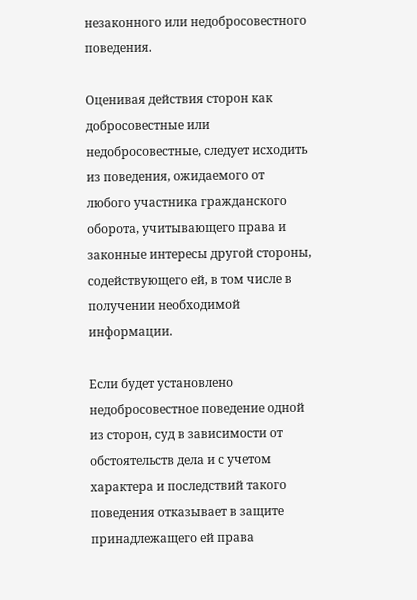незаконного или недобросовестного поведения.

Оценивая действия сторон как добросовестные или недобросовестные, следует исходить из поведения, ожидаемого от любого участника гражданского оборота, учитывающего права и законные интересы другой стороны, содействующего ей, в том числе в получении необходимой информации.

Если будет установлено недобросовестное поведение одной из сторон, суд в зависимости от обстоятельств дела и с учетом характера и последствий такого поведения отказывает в защите принадлежащего ей права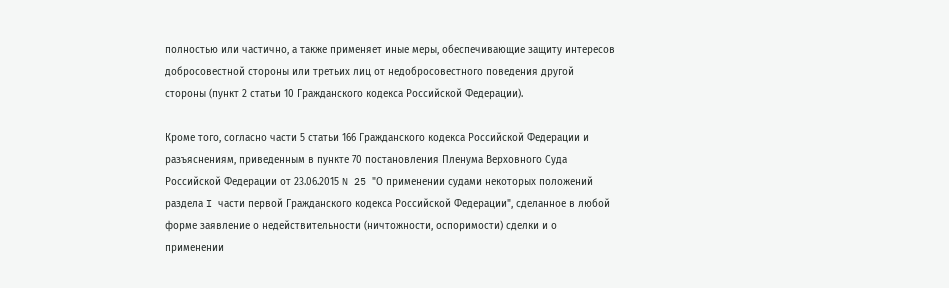полностью или частично, а также применяет иные меры, обеспечивающие защиту интересов добросовестной стороны или третьих лиц от недобросовестного поведения другой стороны (пункт 2 статьи 10 Гражданского кодекса Российской Федерации).

Кроме того, согласно части 5 статьи 166 Гражданского кодекса Российской Федерации и разъяснениям, приведенным в пункте 70 постановления Пленума Верховного Суда Российской Федерации от 23.06.2015 N 25 "О применении судами некоторых положений раздела I части первой Гражданского кодекса Российской Федерации", сделанное в любой форме заявление о недействительности (ничтожности, оспоримости) сделки и о применении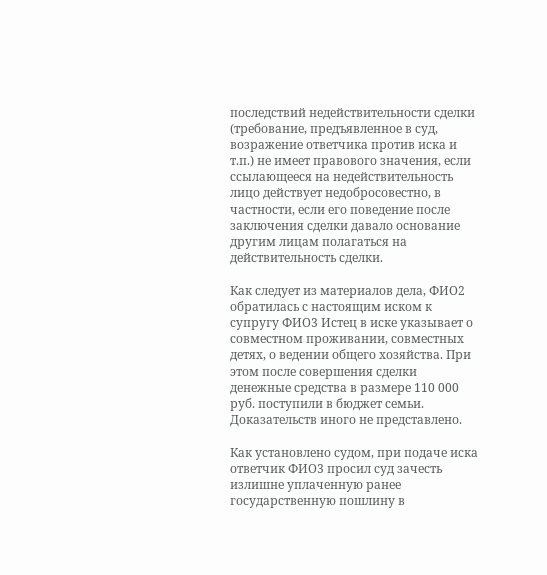последствий недействительности сделки (требование, предъявленное в суд, возражение ответчика против иска и т.п.) не имеет правового значения, если ссылающееся на недействительность лицо действует недобросовестно, в частности, если его поведение после заключения сделки давало основание другим лицам полагаться на действительность сделки.

Как следует из материалов дела, ФИО2 обратилась с настоящим иском к супругу ФИО3 Истец в иске указывает о совместном проживании, совместных детях, о ведении общего хозяйства. При этом после совершения сделки денежные средства в размере 110 000 руб. поступили в бюджет семьи. Доказательств иного не представлено.

Как установлено судом, при подаче иска ответчик ФИО3 просил суд зачесть излишне уплаченную ранее государственную пошлину в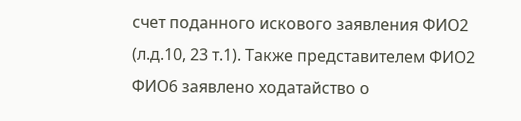счет поданного искового заявления ФИО2 (л.д.10, 23 т.1). Также представителем ФИО2 ФИО6 заявлено ходатайство о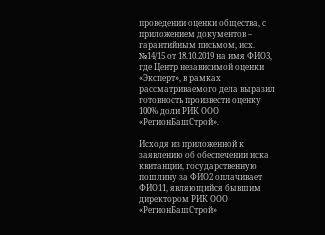проведении оценки общества, с приложением документов – гарантийным письмом, исх. №14/15 от 18.10.2019 на имя ФИО3, где Центр независимой оценки «Эксперт», в рамках рассматриваемого дела выразил готовность произвести оценку 100% доли РИК ООО «РегионБашСтрой».

Исходя из приложенной к заявлению об обеспечении иска квитанции, государственную пошлину за ФИО2 оплачивает ФИО11, являющийся бывшим директором РИК ООО «РегионБашСтрой»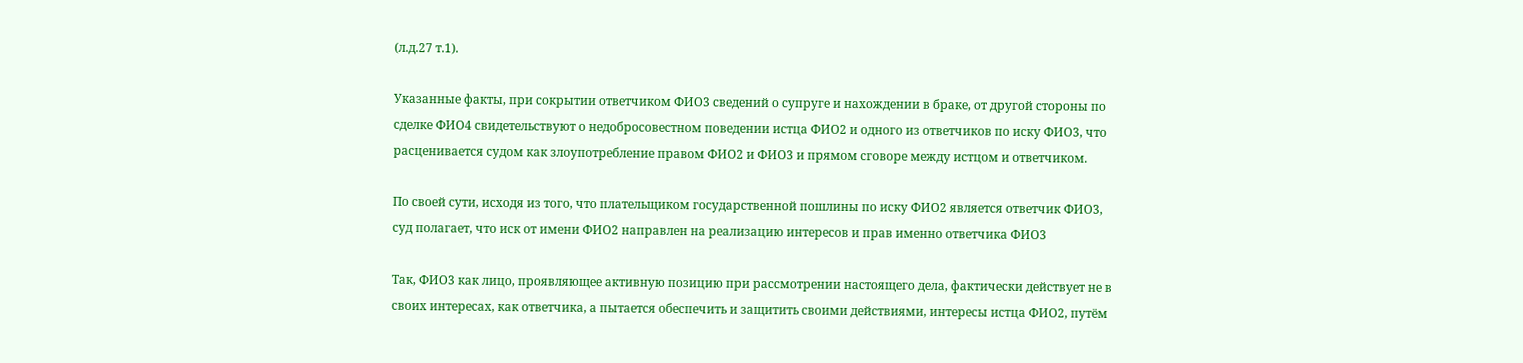(л.д.27 т.1).

Указанные факты, при сокрытии ответчиком ФИО3 сведений о супруге и нахождении в браке, от другой стороны по сделке ФИО4 свидетельствуют о недобросовестном поведении истца ФИО2 и одного из ответчиков по иску ФИО3, что расценивается судом как злоупотребление правом ФИО2 и ФИО3 и прямом сговоре между истцом и ответчиком.

По своей сути, исходя из того, что плательщиком государственной пошлины по иску ФИО2 является ответчик ФИО3, суд полагает, что иск от имени ФИО2 направлен на реализацию интересов и прав именно ответчика ФИО3

Так, ФИО3 как лицо, проявляющее активную позицию при рассмотрении настоящего дела, фактически действует не в своих интересах, как ответчика, а пытается обеспечить и защитить своими действиями, интересы истца ФИО2, путём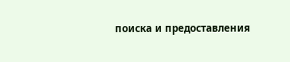поиска и предоставления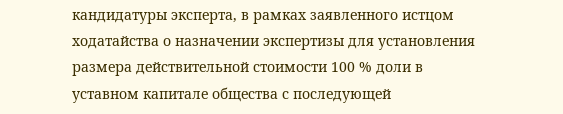кандидатуры эксперта, в рамках заявленного истцом ходатайства о назначении экспертизы для установления размера действительной стоимости 100 % доли в уставном капитале общества с последующей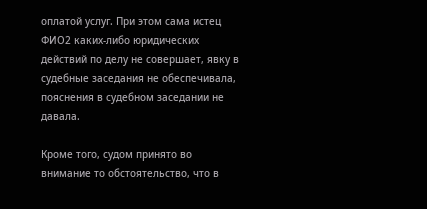оплатой услуг. При этом сама истец ФИО2 каких-либо юридических действий по делу не совершает, явку в судебные заседания не обеспечивала, пояснения в судебном заседании не давала.

Кроме того, судом принято во внимание то обстоятельство, что в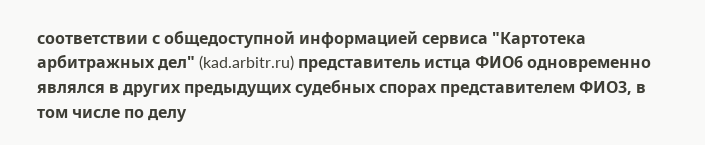соответствии с общедоступной информацией сервиса "Картотека арбитражных дел" (kad.arbitr.ru) представитель истца ФИО6 одновременно являлся в других предыдущих судебных спорах представителем ФИО3, в том числе по делу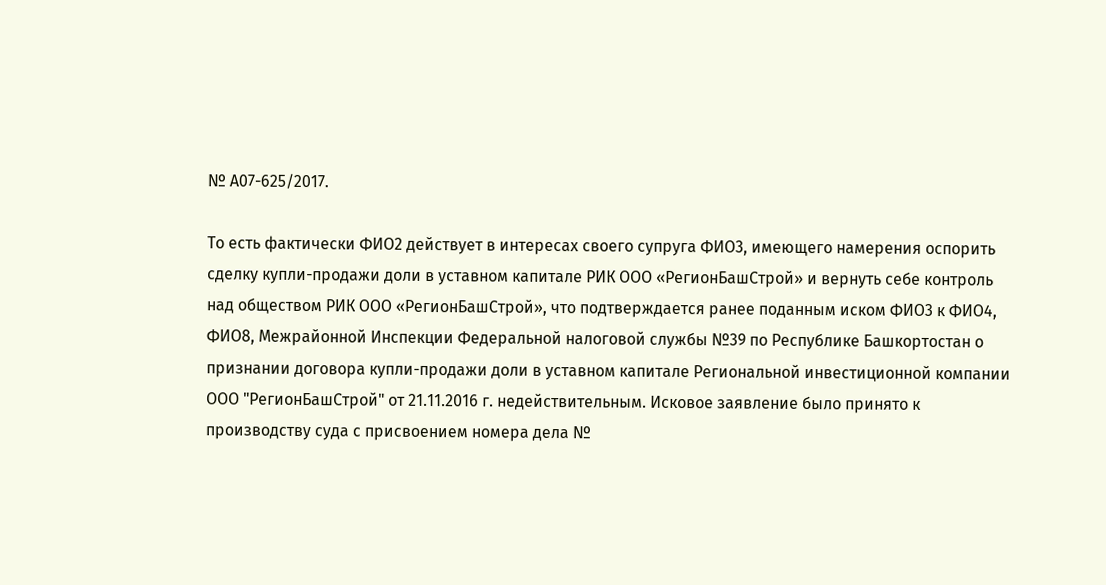№ А07-625/2017.

То есть фактически ФИО2 действует в интересах своего супруга ФИО3, имеющего намерения оспорить сделку купли-продажи доли в уставном капитале РИК ООО «РегионБашСтрой» и вернуть себе контроль над обществом РИК ООО «РегионБашСтрой», что подтверждается ранее поданным иском ФИО3 к ФИО4, ФИО8, Межрайонной Инспекции Федеральной налоговой службы №39 по Республике Башкортостан о признании договора купли-продажи доли в уставном капитале Региональной инвестиционной компании ООО "РегионБашСтрой" от 21.11.2016 г. недействительным. Исковое заявление было принято к производству суда с присвоением номера дела №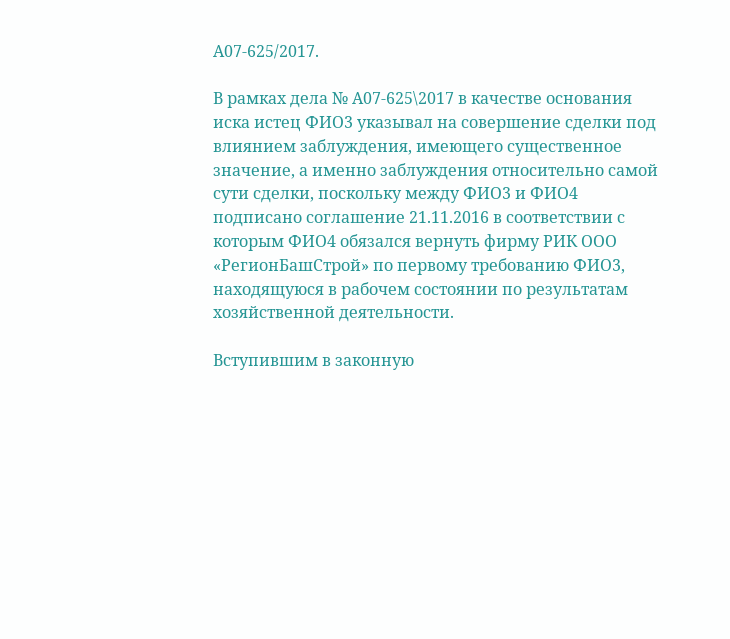А07-625/2017.

В рамках дела № А07-625\2017 в качестве основания иска истец ФИО3 указывал на совершение сделки под влиянием заблуждения, имеющего существенное значение, а именно заблуждения относительно самой сути сделки, поскольку между ФИО3 и ФИО4 подписано соглашение 21.11.2016 в соответствии с которым ФИО4 обязался вернуть фирму РИК ООО «РегионБашСтрой» по первому требованию ФИО3, находящуюся в рабочем состоянии по результатам хозяйственной деятельности.

Вступившим в законную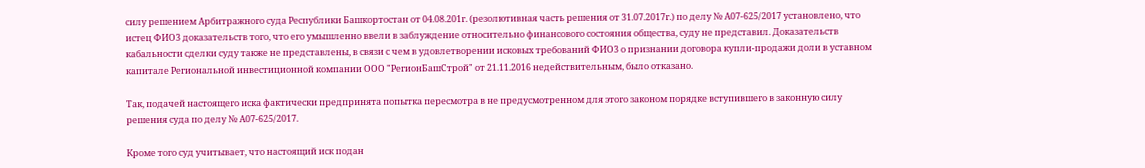силу решением Арбитражного суда Республики Башкортостан от 04.08.201г. (резолютивная часть решения от 31.07.2017г.) по делу № А07-625/2017 установлено, что истец ФИО3 доказательств того, что его умышленно ввели в заблуждение относительно финансового состояния общества, суду не представил. Доказательств кабальности сделки суду также не представлены, в связи с чем в удовлетворении исковых требований ФИО3 о признании договора купли-продажи доли в уставном капитале Региональной инвестиционной компании ООО "РегионБашСтрой" от 21.11.2016 недействительным, было отказано.

Так, подачей настоящего иска фактически предпринята попытка пересмотра в не предусмотренном для этого законом порядке вступившего в законную силу решения суда по делу № А07-625/2017.

Кроме того суд учитывает, что настоящий иск подан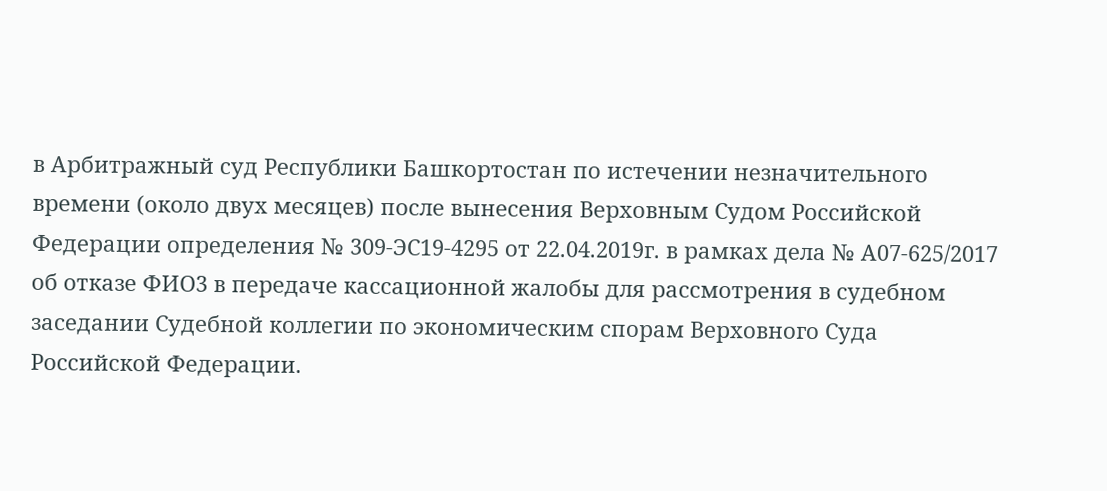в Арбитражный суд Республики Башкортостан по истечении незначительного времени (около двух месяцев) после вынесения Верховным Судом Российской Федерации определения № 309-ЭС19-4295 от 22.04.2019г. в рамках дела № А07-625/2017 об отказе ФИО3 в передаче кассационной жалобы для рассмотрения в судебном заседании Судебной коллегии по экономическим спорам Верховного Суда Российской Федерации.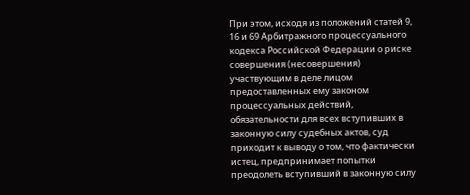При этом, исходя из положений статей 9, 16 и 69 Арбитражного процессуального кодекса Российской Федерации о риске совершения (несовершения) участвующим в деле лицом предоставленных ему законом процессуальных действий, обязательности для всех вступивших в законную силу судебных актов, суд приходит к выводу о том, что фактически истец, предпринимает попытки преодолеть вступивший в законную силу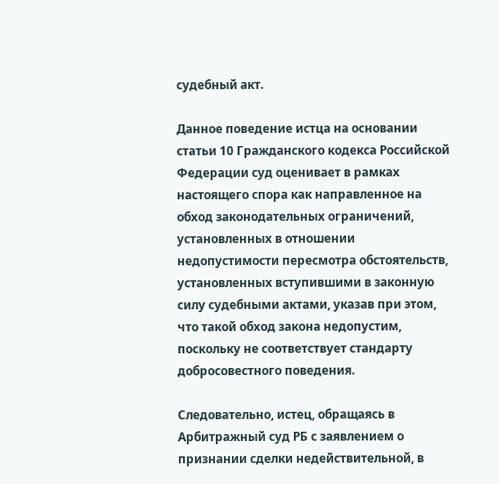судебный акт.

Данное поведение истца на основании статьи 10 Гражданского кодекса Российской Федерации суд оценивает в рамках настоящего спора как направленное на обход законодательных ограничений, установленных в отношении недопустимости пересмотра обстоятельств, установленных вступившими в законную силу судебными актами, указав при этом, что такой обход закона недопустим, поскольку не соответствует стандарту добросовестного поведения.

Следовательно, истец, обращаясь в Арбитражный суд РБ с заявлением о признании сделки недействительной, в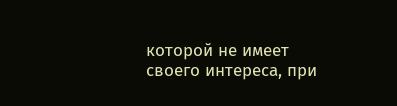которой не имеет своего интереса, при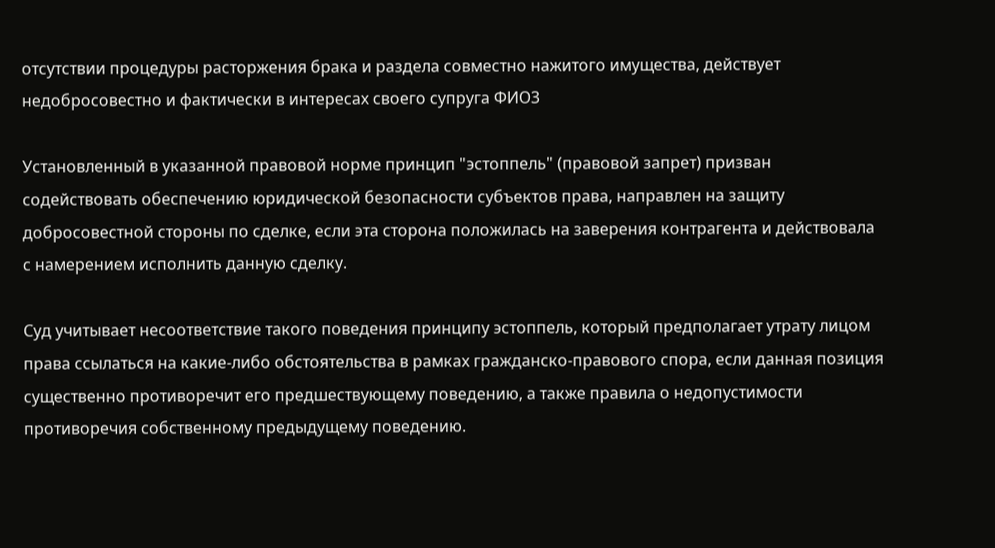отсутствии процедуры расторжения брака и раздела совместно нажитого имущества, действует недобросовестно и фактически в интересах своего супруга ФИО3

Установленный в указанной правовой норме принцип "эстоппель" (правовой запрет) призван содействовать обеспечению юридической безопасности субъектов права, направлен на защиту добросовестной стороны по сделке, если эта сторона положилась на заверения контрагента и действовала с намерением исполнить данную сделку.

Суд учитывает несоответствие такого поведения принципу эстоппель, который предполагает утрату лицом права ссылаться на какие-либо обстоятельства в рамках гражданско-правового спора, если данная позиция существенно противоречит его предшествующему поведению, а также правила о недопустимости противоречия собственному предыдущему поведению.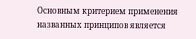Основным критерием применения названных принципов является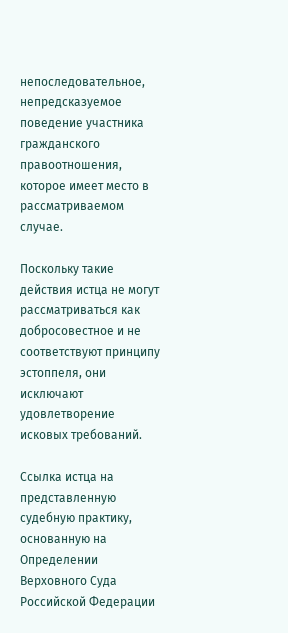непоследовательное, непредсказуемое поведение участника гражданского правоотношения, которое имеет место в рассматриваемом случае.

Поскольку такие действия истца не могут рассматриваться как добросовестное и не соответствуют принципу эстоппеля, они исключают удовлетворение исковых требований.

Ссылка истца на представленную судебную практику, основанную на Определении Верховного Суда Российской Федерации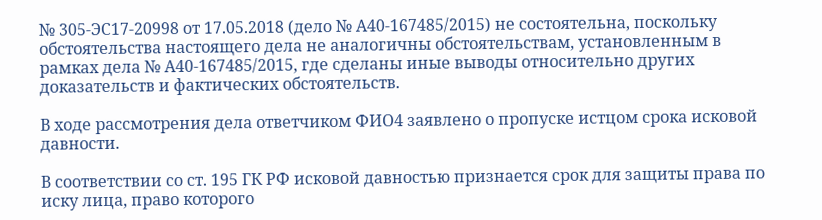№ 305-ЭС17-20998 от 17.05.2018 (дело № А40-167485/2015) не состоятельна, поскольку обстоятельства настоящего дела не аналогичны обстоятельствам, установленным в рамках дела № А40-167485/2015, где сделаны иные выводы относительно других доказательств и фактических обстоятельств.

В ходе рассмотрения дела ответчиком ФИО4 заявлено о пропуске истцом срока исковой давности.

В соответствии со ст. 195 ГК РФ исковой давностью признается срок для защиты права по иску лица, право которого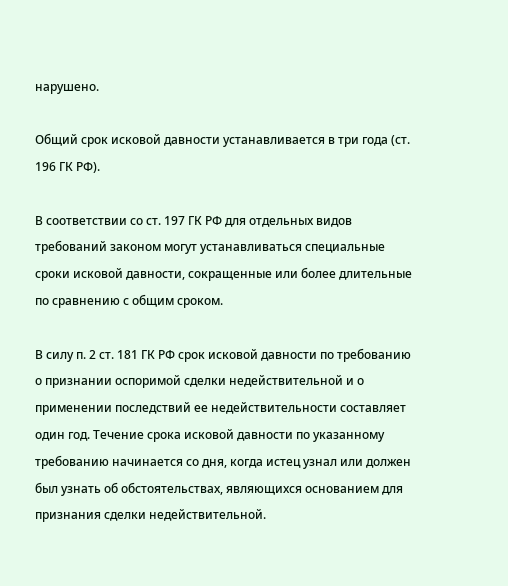нарушено.

Общий срок исковой давности устанавливается в три года (ст. 196 ГК РФ).

В соответствии со ст. 197 ГК РФ для отдельных видов требований законом могут устанавливаться специальные сроки исковой давности, сокращенные или более длительные по сравнению с общим сроком.

В силу п. 2 ст. 181 ГК РФ срок исковой давности по требованию о признании оспоримой сделки недействительной и о применении последствий ее недействительности составляет один год. Течение срока исковой давности по указанному требованию начинается со дня, когда истец узнал или должен был узнать об обстоятельствах, являющихся основанием для признания сделки недействительной.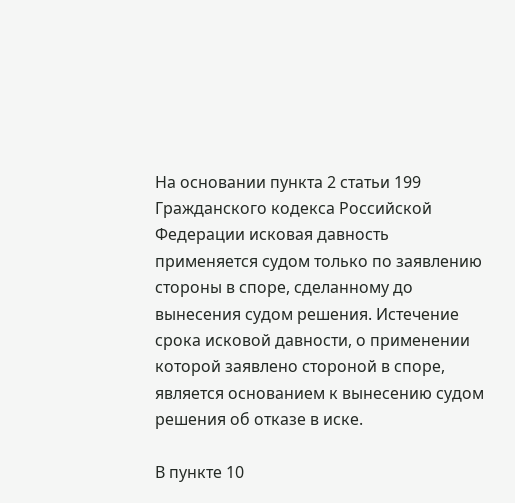На основании пункта 2 статьи 199 Гражданского кодекса Российской Федерации исковая давность применяется судом только по заявлению стороны в споре, сделанному до вынесения судом решения. Истечение срока исковой давности, о применении которой заявлено стороной в споре, является основанием к вынесению судом решения об отказе в иске.

В пункте 10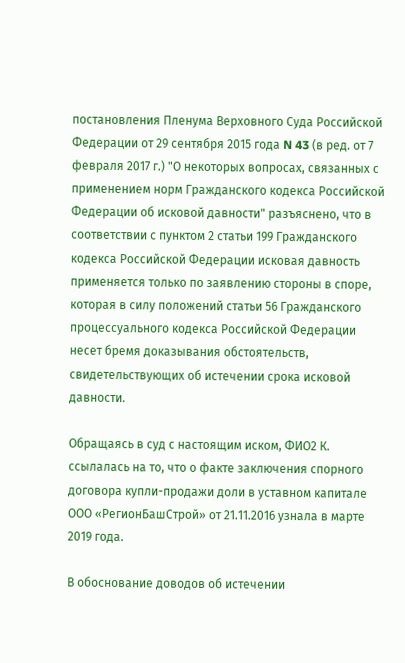постановления Пленума Верховного Суда Российской Федерации от 29 сентября 2015 года N 43 (в ред. от 7 февраля 2017 г.) "О некоторых вопросах, связанных с применением норм Гражданского кодекса Российской Федерации об исковой давности" разъяснено, что в соответствии с пунктом 2 статьи 199 Гражданского кодекса Российской Федерации исковая давность применяется только по заявлению стороны в споре, которая в силу положений статьи 56 Гражданского процессуального кодекса Российской Федерации несет бремя доказывания обстоятельств, свидетельствующих об истечении срока исковой давности.

Обращаясь в суд с настоящим иском, ФИО2 К. ссылалась на то, что о факте заключения спорного договора купли-продажи доли в уставном капитале ООО «РегионБашСтрой» от 21.11.2016 узнала в марте 2019 года.

В обоснование доводов об истечении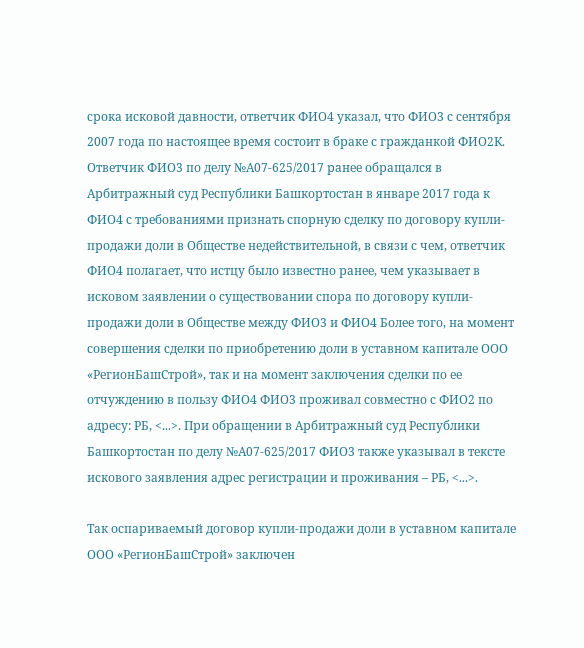срока исковой давности, ответчик ФИО4 указал, что ФИО3 с сентября 2007 года по настоящее время состоит в браке с гражданкой ФИО2К. Ответчик ФИО3 по делу №А07-625/2017 ранее обращался в Арбитражный суд Республики Башкортостан в январе 2017 года к ФИО4 с требованиями признать спорную сделку по договору купли-продажи доли в Обществе недействительной, в связи с чем, ответчик ФИО4 полагает, что истцу было известно ранее, чем указывает в исковом заявлении о существовании спора по договору купли-продажи доли в Обществе между ФИО3 и ФИО4 Более того, на момент совершения сделки по приобретению доли в уставном капитале ООО «РегионБашСтрой», так и на момент заключения сделки по ее отчуждению в пользу ФИО4 ФИО3 проживал совместно с ФИО2 по адресу: РБ, <...>. При обращении в Арбитражный суд Республики Башкортостан по делу №А07-625/2017 ФИО3 также указывал в тексте искового заявления адрес регистрации и проживания – РБ, <...>.

Так оспариваемый договор купли-продажи доли в уставном капитале ООО «РегионБашСтрой» заключен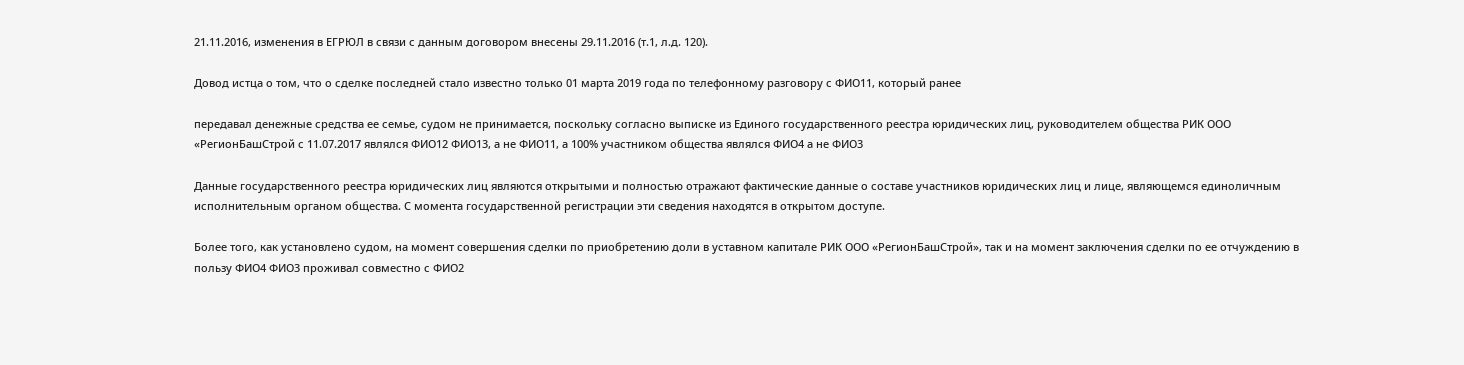21.11.2016, изменения в ЕГРЮЛ в связи с данным договором внесены 29.11.2016 (т.1, л.д. 120).

Довод истца о том, что о сделке последней стало известно только 01 марта 2019 года по телефонному разговору с ФИО11, который ранее

передавал денежные средства ее семье, судом не принимается, поскольку согласно выписке из Единого государственного реестра юридических лиц, руководителем общества РИК ООО «РегионБашСтрой с 11.07.2017 являлся ФИО12 ФИО13, а не ФИО11, а 100% участником общества являлся ФИО4 а не ФИО3

Данные государственного реестра юридических лиц являются открытыми и полностью отражают фактические данные о составе участников юридических лиц и лице, являющемся единоличным исполнительным органом общества. С момента государственной регистрации эти сведения находятся в открытом доступе.

Более того, как установлено судом, на момент совершения сделки по приобретению доли в уставном капитале РИК ООО «РегионБашСтрой», так и на момент заключения сделки по ее отчуждению в пользу ФИО4 ФИО3 проживал совместно с ФИО2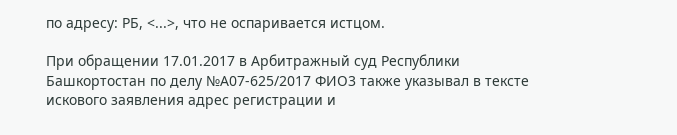по адресу: РБ, <...>, что не оспаривается истцом.

При обращении 17.01.2017 в Арбитражный суд Республики Башкортостан по делу №А07-625/2017 ФИО3 также указывал в тексте искового заявления адрес регистрации и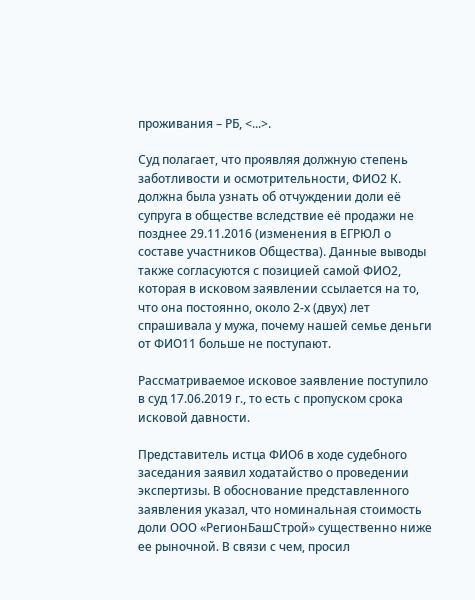проживания – РБ, <...>.

Суд полагает, что проявляя должную степень заботливости и осмотрительности, ФИО2 К. должна была узнать об отчуждении доли её супруга в обществе вследствие её продажи не позднее 29.11.2016 (изменения в ЕГРЮЛ о составе участников Общества). Данные выводы также согласуются с позицией самой ФИО2, которая в исковом заявлении ссылается на то, что она постоянно, около 2-х (двух) лет спрашивала у мужа, почему нашей семье деньги от ФИО11 больше не поступают.

Рассматриваемое исковое заявление поступило в суд 17.06.2019 г., то есть с пропуском срока исковой давности.

Представитель истца ФИО6 в ходе судебного заседания заявил ходатайство о проведении экспертизы. В обоснование представленного заявления указал, что номинальная стоимость доли ООО «РегионБашСтрой» существенно ниже ее рыночной. В связи с чем, просил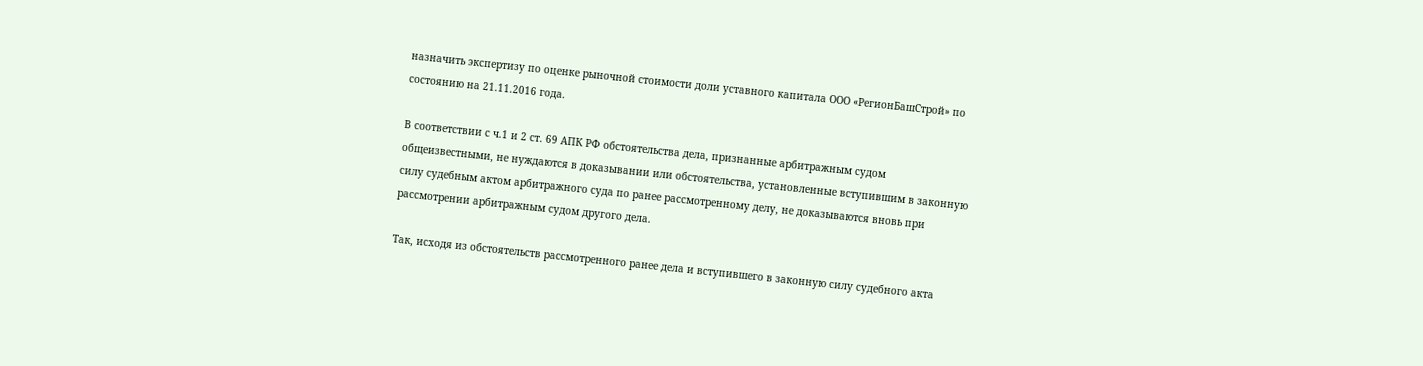назначить экспертизу по оценке рыночной стоимости доли уставного капитала ООО «РегионБашСтрой» по состоянию на 21.11.2016 года.

В соответствии с ч.1 и 2 ст. 69 АПК РФ обстоятельства дела, признанные арбитражным судом общеизвестными, не нуждаются в доказывании или обстоятельства, установленные вступившим в законную силу судебным актом арбитражного суда по ранее рассмотренному делу, не доказываются вновь при рассмотрении арбитражным судом другого дела.

Так, исходя из обстоятельств рассмотренного ранее дела и вступившего в законную силу судебного акта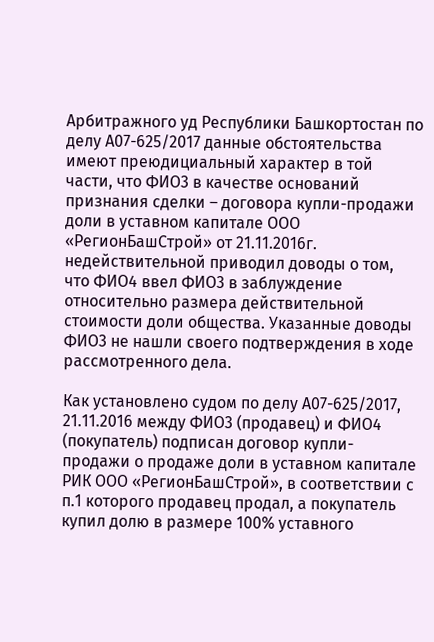Арбитражного уд Республики Башкортостан по делу А07-625/2017 данные обстоятельства имеют преюдициальный характер в той части, что ФИО3 в качестве оснований признания сделки – договора купли-продажи доли в уставном капитале ООО «РегионБашСтрой» от 21.11.2016г. недействительной приводил доводы о том, что ФИО4 ввел ФИО3 в заблуждение относительно размера действительной стоимости доли общества. Указанные доводы ФИО3 не нашли своего подтверждения в ходе рассмотренного дела.

Как установлено судом по делу А07-625/2017, 21.11.2016 между ФИО3 (продавец) и ФИО4 (покупатель) подписан договор купли-продажи о продаже доли в уставном капитале РИК ООО «РегионБашСтрой», в соответствии с п.1 которого продавец продал, а покупатель купил долю в размере 100% уставного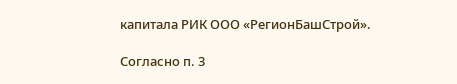капитала РИК ООО «РегионБашСтрой».

Согласно п. 3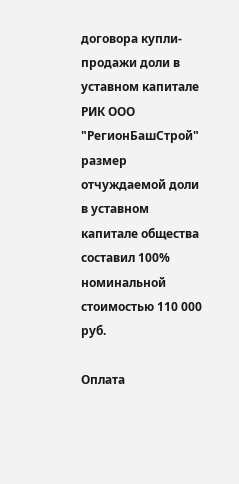договора купли-продажи доли в уставном капитале РИК ООО "РегионБашСтрой" размер отчуждаемой доли в уставном капитале общества составил 100% номинальной стоимостью 110 000 руб.

Оплата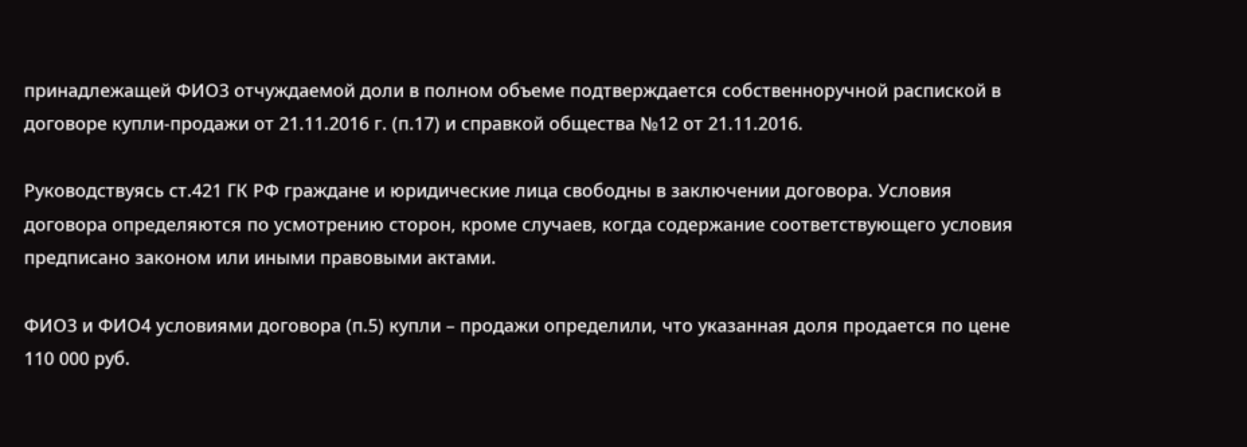принадлежащей ФИО3 отчуждаемой доли в полном объеме подтверждается собственноручной распиской в договоре купли-продажи от 21.11.2016 г. (п.17) и справкой общества №12 от 21.11.2016.

Руководствуясь ст.421 ГК РФ граждане и юридические лица свободны в заключении договора. Условия договора определяются по усмотрению сторон, кроме случаев, когда содержание соответствующего условия предписано законом или иными правовыми актами.

ФИО3 и ФИО4 условиями договора (п.5) купли – продажи определили, что указанная доля продается по цене 110 000 руб.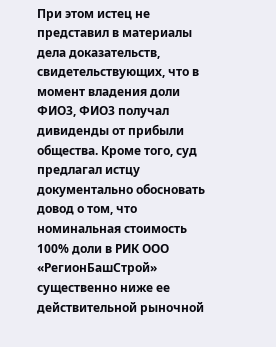При этом истец не представил в материалы дела доказательств, свидетельствующих, что в момент владения доли ФИО3, ФИО3 получал дивиденды от прибыли общества. Кроме того, суд предлагал истцу документально обосновать довод о том, что номинальная стоимость 100% доли в РИК ООО «РегионБашСтрой» существенно ниже ее действительной рыночной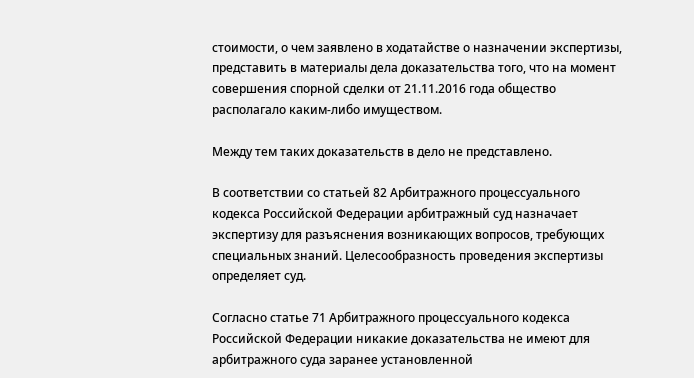стоимости, о чем заявлено в ходатайстве о назначении экспертизы, представить в материалы дела доказательства того, что на момент совершения спорной сделки от 21.11.2016 года общество располагало каким-либо имуществом.

Между тем таких доказательств в дело не представлено.

В соответствии со статьей 82 Арбитражного процессуального кодекса Российской Федерации арбитражный суд назначает экспертизу для разъяснения возникающих вопросов, требующих специальных знаний. Целесообразность проведения экспертизы определяет суд.

Согласно статье 71 Арбитражного процессуального кодекса Российской Федерации никакие доказательства не имеют для арбитражного суда заранее установленной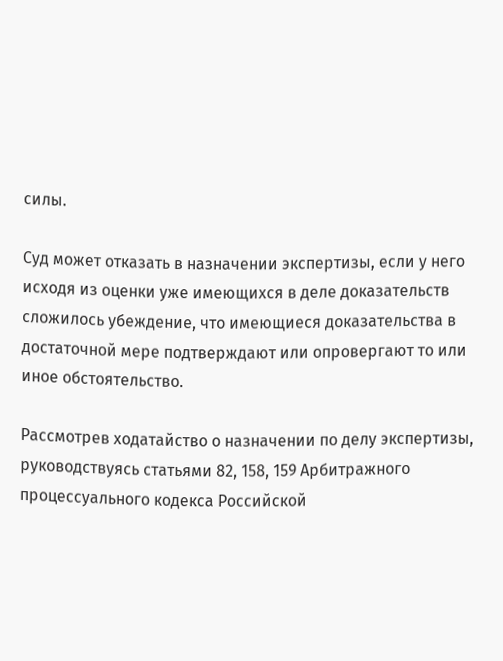силы.

Суд может отказать в назначении экспертизы, если у него исходя из оценки уже имеющихся в деле доказательств сложилось убеждение, что имеющиеся доказательства в достаточной мере подтверждают или опровергают то или иное обстоятельство.

Рассмотрев ходатайство о назначении по делу экспертизы, руководствуясь статьями 82, 158, 159 Арбитражного процессуального кодекса Российской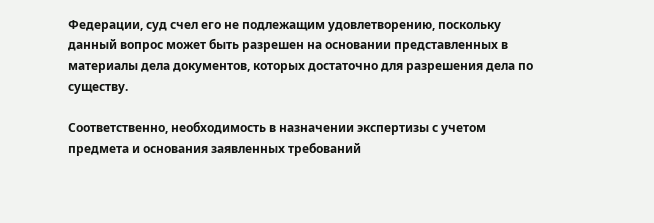Федерации, суд счел его не подлежащим удовлетворению, поскольку данный вопрос может быть разрешен на основании представленных в материалы дела документов, которых достаточно для разрешения дела по существу.

Соответственно, необходимость в назначении экспертизы с учетом предмета и основания заявленных требований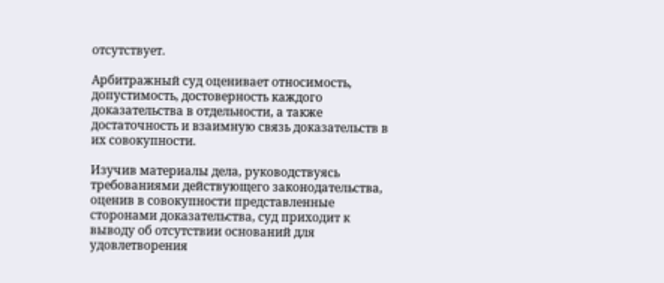отсутствует.

Арбитражный суд оценивает относимость, допустимость, достоверность каждого доказательства в отдельности, а также достаточность и взаимную связь доказательств в их совокупности.

Изучив материалы дела, руководствуясь требованиями действующего законодательства, оценив в совокупности представленные сторонами доказательства, суд приходит к выводу об отсутствии оснований для удовлетворения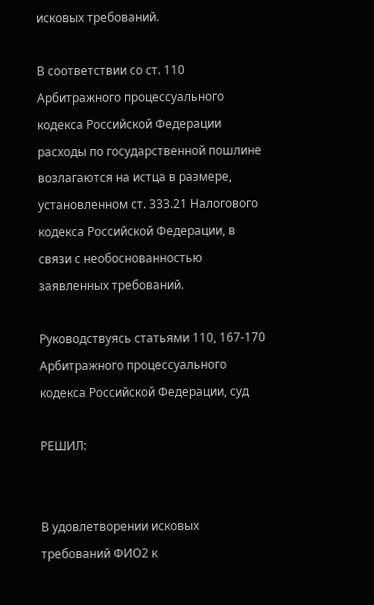исковых требований.

В соответствии со ст. 110 Арбитражного процессуального кодекса Российской Федерации расходы по государственной пошлине возлагаются на истца в размере, установленном ст. 333.21 Налогового кодекса Российской Федерации, в связи с необоснованностью заявленных требований.

Руководствуясь статьями 110, 167-170 Арбитражного процессуального кодекса Российской Федерации, суд

РЕШИЛ:


В удовлетворении исковых требований ФИО2 к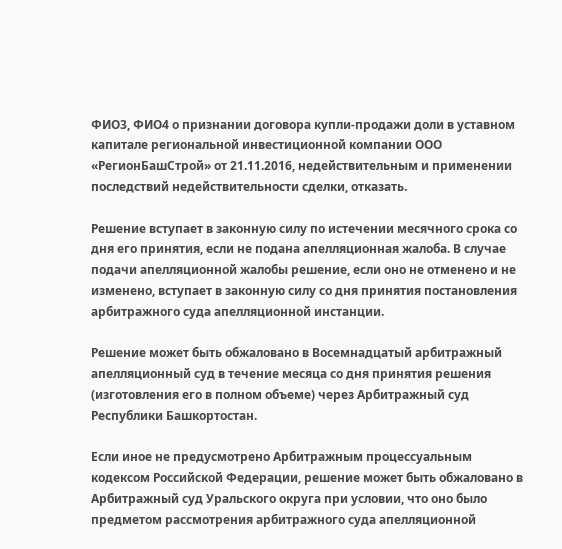ФИО3, ФИО4 о признании договора купли-продажи доли в уставном капитале региональной инвестиционной компании ООО «РегионБашСтрой» от 21.11.2016, недействительным и применении последствий недействительности сделки, отказать.

Решение вступает в законную силу по истечении месячного срока со дня его принятия, если не подана апелляционная жалоба. В случае подачи апелляционной жалобы решение, если оно не отменено и не изменено, вступает в законную силу со дня принятия постановления арбитражного суда апелляционной инстанции.

Решение может быть обжаловано в Восемнадцатый арбитражный апелляционный суд в течение месяца со дня принятия решения (изготовления его в полном объеме) через Арбитражный суд Республики Башкортостан.

Если иное не предусмотрено Арбитражным процессуальным кодексом Российской Федерации, решение может быть обжаловано в Арбитражный суд Уральского округа при условии, что оно было предметом рассмотрения арбитражного суда апелляционной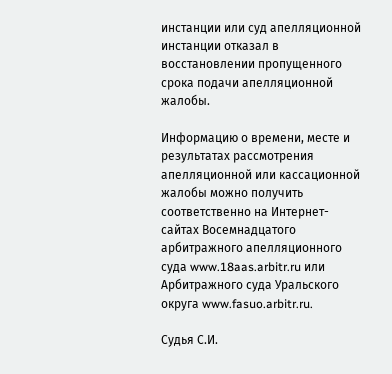инстанции или суд апелляционной инстанции отказал в восстановлении пропущенного срока подачи апелляционной жалобы.

Информацию о времени, месте и результатах рассмотрения апелляционной или кассационной жалобы можно получить соответственно на Интернет-сайтах Восемнадцатого арбитражного апелляционного суда www.18aas.arbitr.ru или Арбитражного суда Уральского округа www.fasuo.arbitr.ru.

Судья С.И.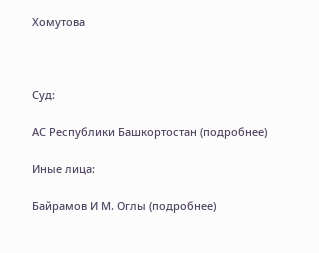Хомутова



Суд:

АС Республики Башкортостан (подробнее)

Иные лица:

Байрамов И М. Оглы (подробнее)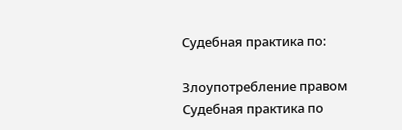Судебная практика по:

Злоупотребление правом
Судебная практика по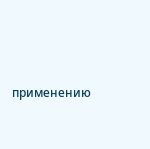применению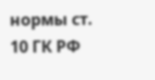нормы ст. 10 ГК РФ